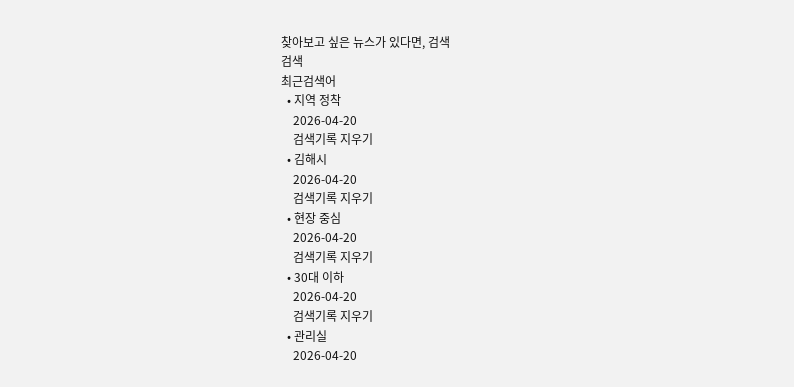찾아보고 싶은 뉴스가 있다면, 검색
검색
최근검색어
  • 지역 정착
    2026-04-20
    검색기록 지우기
  • 김해시
    2026-04-20
    검색기록 지우기
  • 현장 중심
    2026-04-20
    검색기록 지우기
  • 30대 이하
    2026-04-20
    검색기록 지우기
  • 관리실
    2026-04-20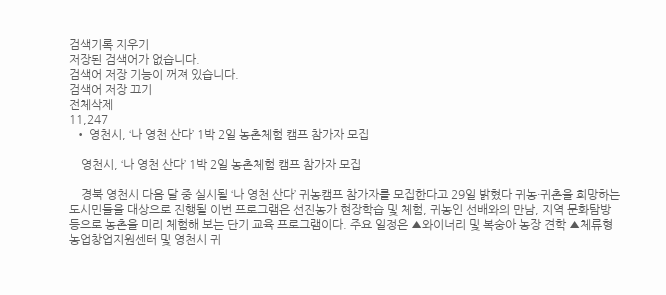검색기록 지우기
저장된 검색어가 없습니다.
검색어 저장 기능이 꺼져 있습니다.
검색어 저장 끄기
전체삭제
11,247
  • 영천시, ‘나 영천 산다’ 1박 2일 농촌체험 캠프 참가자 모집

    영천시, ‘나 영천 산다’ 1박 2일 농촌체험 캠프 참가자 모집

    경북 영천시 다음 달 중 실시될 ‘나 영천 산다’ 귀농캠프 참가자를 모집한다고 29일 밝혔다 귀농·귀촌을 희망하는 도시민들을 대상으로 진행될 이번 프로그램은 선진농가 현장학습 및 체험, 귀농인 선배와의 만남, 지역 문화탐방 등으로 농촌을 미리 체험해 보는 단기 교육 프로그램이다. 주요 일정은 ▲와이너리 및 복숭아 농장 견학 ▲체류형 농업창업지원센터 및 영천시 귀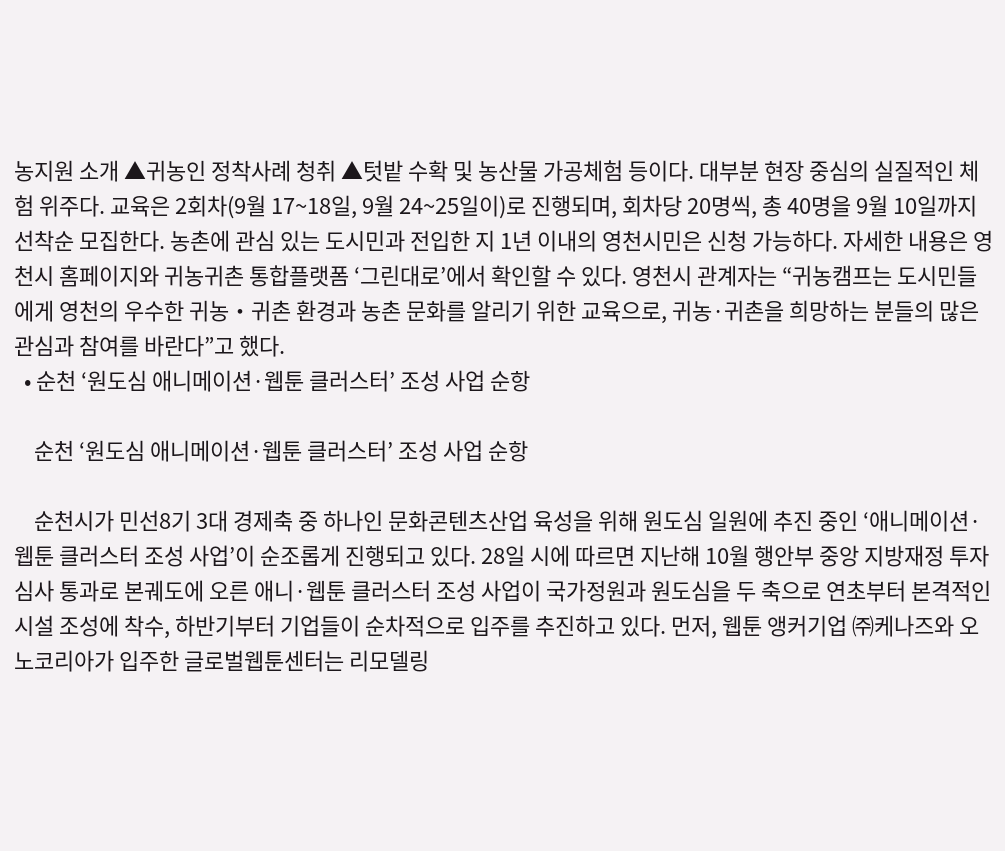농지원 소개 ▲귀농인 정착사례 청취 ▲텃밭 수확 및 농산물 가공체험 등이다. 대부분 현장 중심의 실질적인 체험 위주다. 교육은 2회차(9월 17~18일, 9월 24~25일이)로 진행되며, 회차당 20명씩, 총 40명을 9월 10일까지 선착순 모집한다. 농촌에 관심 있는 도시민과 전입한 지 1년 이내의 영천시민은 신청 가능하다. 자세한 내용은 영천시 홈페이지와 귀농귀촌 통합플랫폼 ‘그린대로’에서 확인할 수 있다. 영천시 관계자는 “귀농캠프는 도시민들에게 영천의 우수한 귀농‧귀촌 환경과 농촌 문화를 알리기 위한 교육으로, 귀농·귀촌을 희망하는 분들의 많은 관심과 참여를 바란다”고 했다.
  • 순천 ‘원도심 애니메이션·웹툰 클러스터’ 조성 사업 순항

    순천 ‘원도심 애니메이션·웹툰 클러스터’ 조성 사업 순항

    순천시가 민선8기 3대 경제축 중 하나인 문화콘텐츠산업 육성을 위해 원도심 일원에 추진 중인 ‘애니메이션·웹툰 클러스터 조성 사업’이 순조롭게 진행되고 있다. 28일 시에 따르면 지난해 10월 행안부 중앙 지방재정 투자심사 통과로 본궤도에 오른 애니·웹툰 클러스터 조성 사업이 국가정원과 원도심을 두 축으로 연초부터 본격적인 시설 조성에 착수, 하반기부터 기업들이 순차적으로 입주를 추진하고 있다. 먼저, 웹툰 앵커기업 ㈜케나즈와 오노코리아가 입주한 글로벌웹툰센터는 리모델링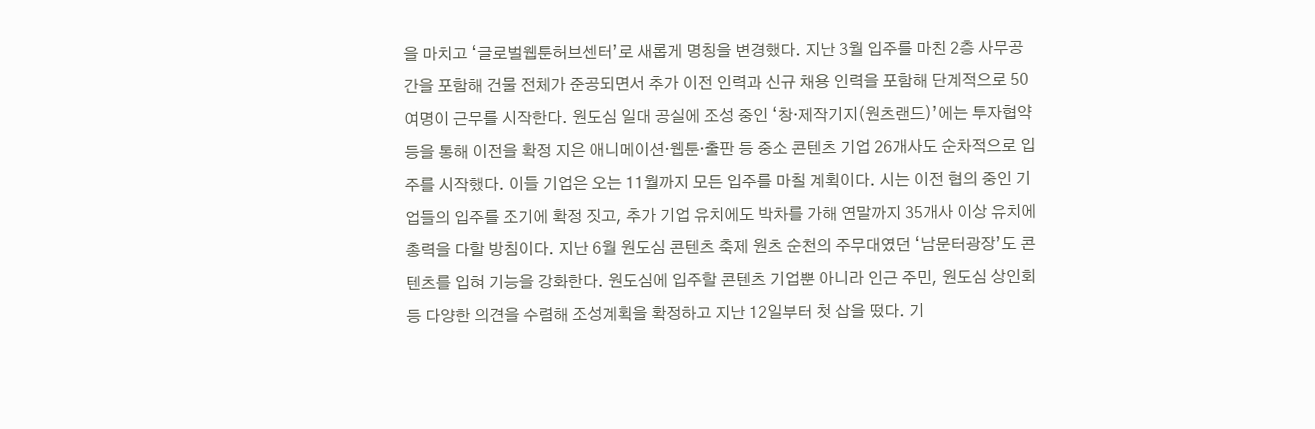을 마치고 ‘글로벌웹툰허브센터’로 새롭게 명칭을 변경했다. 지난 3월 입주를 마친 2층 사무공간을 포함해 건물 전체가 준공되면서 추가 이전 인력과 신규 채용 인력을 포함해 단계적으로 50여명이 근무를 시작한다. 원도심 일대 공실에 조성 중인 ‘창·제작기지(원츠랜드)’에는 투자협약 등을 통해 이전을 확정 지은 애니메이션·웹툰·출판 등 중소 콘텐츠 기업 26개사도 순차적으로 입주를 시작했다. 이들 기업은 오는 11월까지 모든 입주를 마칠 계획이다. 시는 이전 협의 중인 기업들의 입주를 조기에 확정 짓고, 추가 기업 유치에도 박차를 가해 연말까지 35개사 이상 유치에 총력을 다할 방침이다. 지난 6월 원도심 콘텐츠 축제 원츠 순천의 주무대였던 ‘남문터광장’도 콘텐츠를 입혀 기능을 강화한다. 원도심에 입주할 콘텐츠 기업뿐 아니라 인근 주민, 원도심 상인회 등 다양한 의견을 수렴해 조성계획을 확정하고 지난 12일부터 첫 삽을 떴다. 기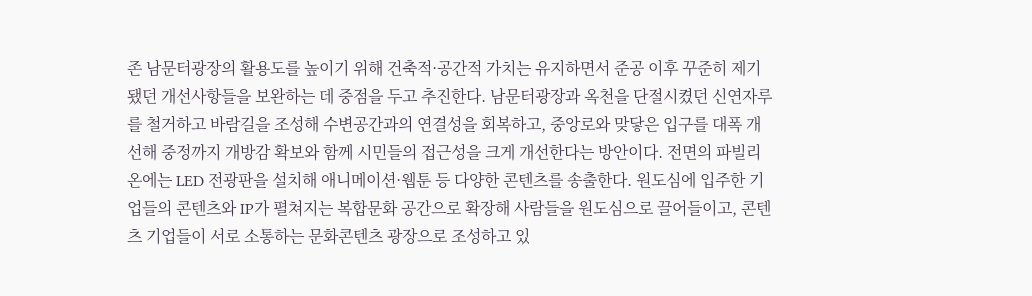존 남문터광장의 활용도를 높이기 위해 건축적·공간적 가치는 유지하면서 준공 이후 꾸준히 제기됐던 개선사항들을 보완하는 데 중점을 두고 추진한다. 남문터광장과 옥천을 단절시켰던 신연자루를 철거하고 바람길을 조성해 수변공간과의 연결성을 회복하고, 중앙로와 맞닿은 입구를 대폭 개선해 중정까지 개방감 확보와 함께 시민들의 접근성을 크게 개선한다는 방안이다. 전면의 파빌리온에는 LED 전광판을 설치해 애니메이션·웹툰 등 다양한 콘텐츠를 송출한다. 원도심에 입주한 기업들의 콘텐츠와 IP가 펼쳐지는 복합문화 공간으로 확장해 사람들을 원도심으로 끌어들이고, 콘텐츠 기업들이 서로 소통하는 문화콘텐츠 광장으로 조성하고 있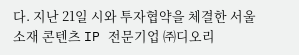다. 지난 21일 시와 투자협약을 체결한 서울 소재 콘텐츠 IP 전문기업 ㈜디오리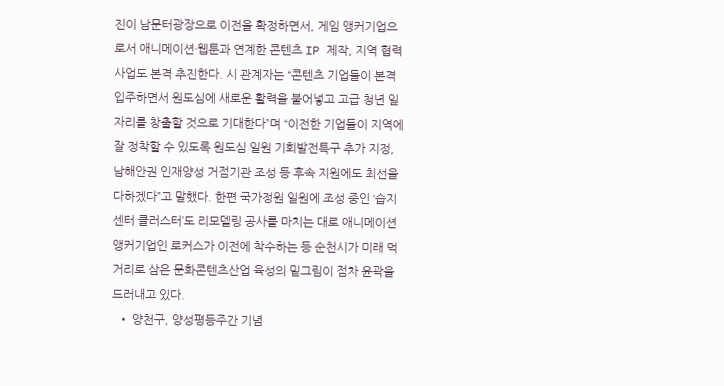진이 남문터광장으로 이전을 확정하면서, 게임 앵커기업으로서 애니메이션·웹툰과 연계한 콘텐츠 IP 제작, 지역 협력사업도 본격 추진한다. 시 관계자는 “콘텐츠 기업들이 본격 입주하면서 원도심에 새로운 활력을 불어넣고 고급 청년 일자리를 창출할 것으로 기대한다”며 “이전한 기업들이 지역에 잘 정착할 수 있도록 원도심 일원 기회발전특구 추가 지정, 남해안권 인재양성 거점기관 조성 등 후속 지원에도 최선을 다하겠다”고 말했다. 한편 국가정원 일원에 조성 중인 ‘습지센터 클러스터’도 리모델링 공사를 마치는 대로 애니메이션 앵커기업인 로커스가 이전에 착수하는 등 순천시가 미래 먹거리로 삼은 문화콘텐츠산업 육성의 밑그림이 점차 윤곽을 드러내고 있다.
  • 양천구, 양성평등주간 기념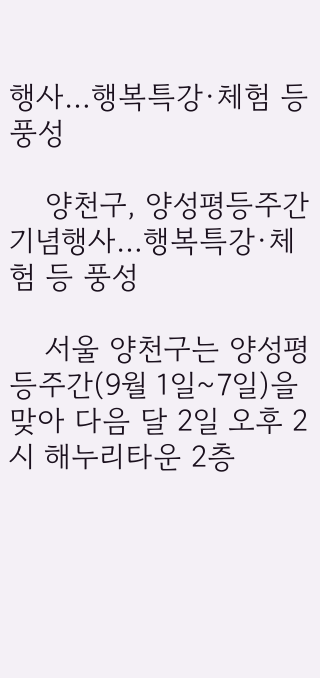행사…행복특강·체험 등 풍성

    양천구, 양성평등주간 기념행사…행복특강·체험 등 풍성

    서울 양천구는 양성평등주간(9월 1일~7일)을 맞아 다음 달 2일 오후 2시 해누리타운 2층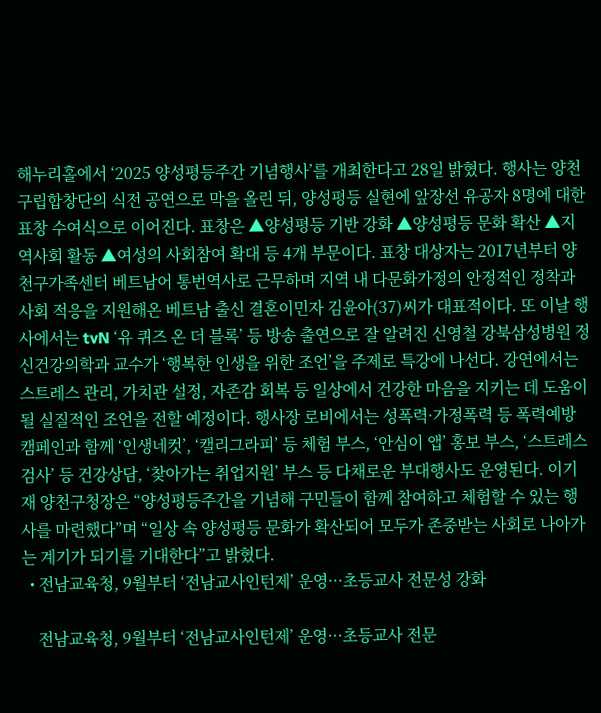해누리홀에서 ‘2025 양성평등주간 기념행사’를 개최한다고 28일 밝혔다. 행사는 양천구립합창단의 식전 공연으로 막을 올린 뒤, 양성평등 실현에 앞장선 유공자 8명에 대한 표창 수여식으로 이어진다. 표창은 ▲양성평등 기반 강화 ▲양성평등 문화 확산 ▲지역사회 활동 ▲여성의 사회참여 확대 등 4개 부문이다. 표창 대상자는 2017년부터 양천구가족센터 베트남어 통번역사로 근무하며 지역 내 다문화가정의 안정적인 정착과 사회 적응을 지원해온 베트남 출신 결혼이민자 김윤아(37)씨가 대표적이다. 또 이날 행사에서는 tvN ‘유 퀴즈 온 더 블록’ 등 방송 출연으로 잘 알려진 신영철 강북삼성병원 정신건강의학과 교수가 ‘행복한 인생을 위한 조언’을 주제로 특강에 나선다. 강연에서는 스트레스 관리, 가치관 설정, 자존감 회복 등 일상에서 건강한 마음을 지키는 데 도움이 될 실질적인 조언을 전할 예정이다. 행사장 로비에서는 성폭력·가정폭력 등 폭력예방 캠페인과 함께 ‘인생네컷’, ‘캘리그라피’ 등 체험 부스, ‘안심이 앱’ 홍보 부스, ‘스트레스 검사’ 등 건강상담, ‘찾아가는 취업지원’ 부스 등 다채로운 부대행사도 운영된다. 이기재 양천구청장은 “양성평등주간을 기념해 구민들이 함께 참여하고 체험할 수 있는 행사를 마련했다”며 “일상 속 양성평등 문화가 확산되어 모두가 존중받는 사회로 나아가는 계기가 되기를 기대한다”고 밝혔다.
  • 전남교육청, 9월부터 ‘전남교사인턴제’ 운영···초등교사 전문성 강화

    전남교육청, 9월부터 ‘전남교사인턴제’ 운영···초등교사 전문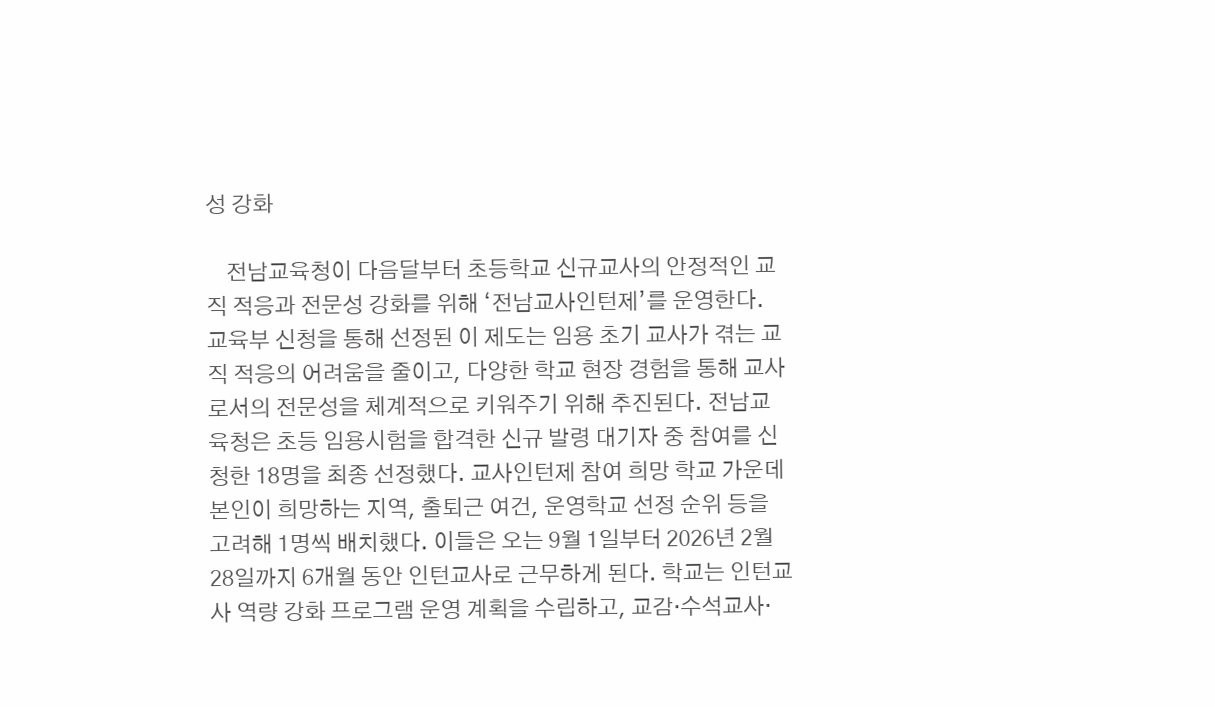성 강화

    전남교육청이 다음달부터 초등학교 신규교사의 안정적인 교직 적응과 전문성 강화를 위해 ‘전남교사인턴제’를 운영한다. 교육부 신청을 통해 선정된 이 제도는 임용 초기 교사가 겪는 교직 적응의 어려움을 줄이고, 다양한 학교 현장 경험을 통해 교사로서의 전문성을 체계적으로 키워주기 위해 추진된다. 전남교육청은 초등 임용시험을 합격한 신규 발령 대기자 중 참여를 신청한 18명을 최종 선정했다. 교사인턴제 참여 희망 학교 가운데 본인이 희망하는 지역, 출퇴근 여건, 운영학교 선정 순위 등을 고려해 1명씩 배치했다. 이들은 오는 9월 1일부터 2026년 2월 28일까지 6개월 동안 인턴교사로 근무하게 된다. 학교는 인턴교사 역량 강화 프로그램 운영 계획을 수립하고, 교감·수석교사·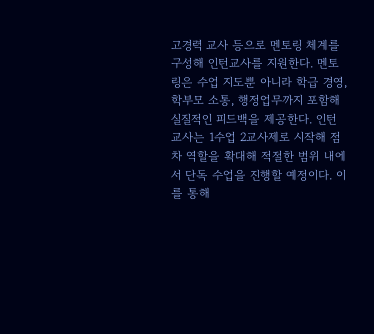고경력 교사 등으로 멘토링 체계를 구성해 인턴교사를 지원한다. 멘토링은 수업 지도뿐 아니라 학급 경영, 학부모 소통, 행정업무까지 포함해 실질적인 피드백을 제공한다. 인턴교사는 1수업 2교사제로 시작해 점차 역할을 확대해 적절한 범위 내에서 단독 수업을 진행할 예정이다. 이를 통해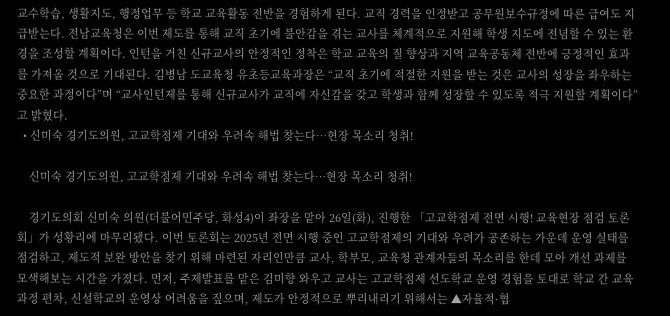교수학습, 생활지도, 행정업무 등 학교 교육활동 전반을 경험하게 된다. 교직 경력을 인정받고 공무원보수규정에 따른 급여도 지급받는다. 전남교육청은 이번 제도를 통해 교직 초기에 불안감을 겪는 교사를 체계적으로 지원해 학생 지도에 전념할 수 있는 환경을 조성할 계획이다. 인턴을 거친 신규교사의 안정적인 정착은 학교 교육의 질 향상과 지역 교육공동체 전반에 긍정적인 효과를 가져올 것으로 기대된다. 김병남 도교육청 유초등교육과장은 “교직 초기에 적절한 지원을 받는 것은 교사의 성장을 좌우하는 중요한 과정이다”며 “교사인턴제를 통해 신규교사가 교직에 자신감을 갖고 학생과 함께 성장할 수 있도록 적극 지원할 계획이다”고 밝혔다.
  • 신미숙 경기도의원, 고교학점제 기대와 우려속 해법 찾는다…현장 목소리 청취!

    신미숙 경기도의원, 고교학점제 기대와 우려속 해법 찾는다…현장 목소리 청취!

    경기도의회 신미숙 의원(더불어민주당, 화성4)이 좌장을 맡아 26일(화), 진행한 「고교학점제 전면 시행! 교육현장 점검 토론회」가 성황리에 마무리됐다. 이번 토론회는 2025년 전면 시행 중인 고교학점제의 기대와 우려가 공존하는 가운데 운영 실태를 점검하고, 제도적 보완 방안을 찾기 위해 마련된 자리인만큼 교사, 학부모, 교육청 관계자들의 목소리를 한데 모아 개선 과제를 모색해보는 시간을 가졌다. 먼저, 주제발표를 맡은 김미향 와우고 교사는 고교학점제 선도학교 운영 경험을 토대로 학교 간 교육과정 편차, 신설학교의 운영상 어려움을 짚으며, 제도가 안정적으로 뿌리내리기 위해서는 ▲자율적·협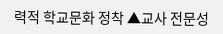력적 학교문화 정착 ▲교사 전문성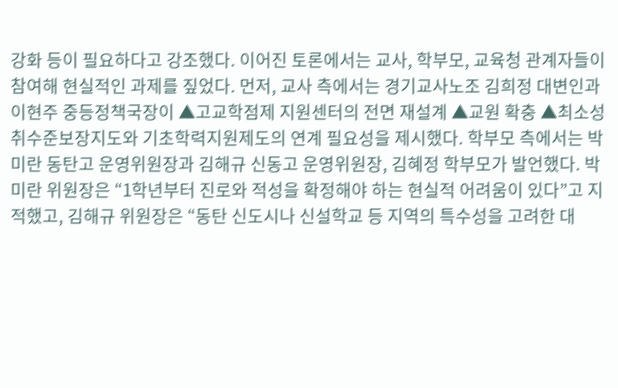강화 등이 필요하다고 강조했다. 이어진 토론에서는 교사, 학부모, 교육청 관계자들이 참여해 현실적인 과제를 짚었다. 먼저, 교사 측에서는 경기교사노조 김희정 대변인과 이현주 중등정책국장이 ▲고교학점제 지원센터의 전면 재설계 ▲교원 확충 ▲최소성취수준보장지도와 기초학력지원제도의 연계 필요성을 제시했다. 학부모 측에서는 박미란 동탄고 운영위원장과 김해규 신동고 운영위원장, 김혜정 학부모가 발언했다. 박미란 위원장은 “1학년부터 진로와 적성을 확정해야 하는 현실적 어려움이 있다”고 지적했고, 김해규 위원장은 “동탄 신도시나 신설학교 등 지역의 특수성을 고려한 대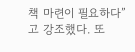책 마련이 필요하다”고 강조했다. 또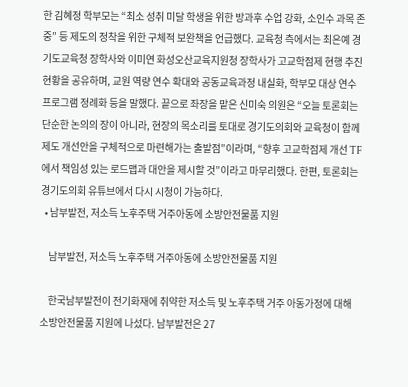한 김혜정 학부모는 “최소 성취 미달 학생을 위한 방과후 수업 강화, 소인수 과목 존중” 등 제도의 정착을 위한 구체적 보완책을 언급했다. 교육청 측에서는 최은예 경기도교육청 장학사와 이미연 화성오산교육지원청 장학사가 고교학점제 현행 추진 현황을 공유하며, 교원 역량 연수 확대와 공동교육과정 내실화, 학부모 대상 연수 프로그램 정례화 등을 말했다. 끝으로 좌장을 맡은 신미숙 의원은 “오늘 토론회는 단순한 논의의 장이 아니라, 현장의 목소리를 토대로 경기도의회와 교육청이 함께 제도 개선안을 구체적으로 마련해가는 출발점”이라며, “향후 고교학점제 개선 TF에서 책임성 있는 로드맵과 대안을 제시할 것”이라고 마무리했다. 한편, 토론회는 경기도의회 유튜브에서 다시 시청이 가능하다.
  • 남부발전, 저소득 노후주택 거주아동에 소방안전물품 지원

    남부발전, 저소득 노후주택 거주아동에 소방안전물품 지원

    한국남부발전이 전기화재에 취약한 저소득 및 노후주택 거주 아동가정에 대해 소방안전물품 지원에 나섰다. 남부발전은 27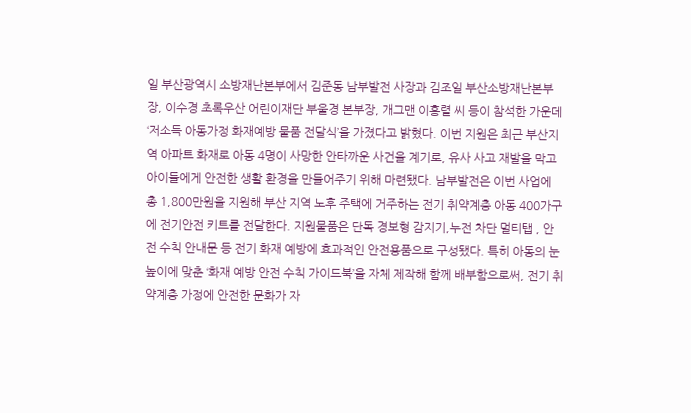일 부산광역시 소방재난본부에서 김준동 남부발전 사장과 김조일 부산소방재난본부장, 이수경 초록우산 어린이재단 부울경 본부장, 개그맨 이홍렬 씨 등이 참석한 가운데 ‘저소득 아동가정 화재예방 물품 전달식’을 가졌다고 밝혔다. 이번 지원은 최근 부산지역 아파트 화재로 아동 4명이 사망한 안타까운 사건을 계기로, 유사 사고 재발을 막고 아이들에게 안전한 생활 환경을 만들어주기 위해 마련됐다. 남부발전은 이번 사업에 총 1,800만원을 지원해 부산 지역 노후 주택에 거주하는 전기 취약계층 아동 400가구에 전기안전 키트를 전달한다. 지원물품은 단독 경보형 감지기,누전 차단 멀티탭 , 안전 수칙 안내문 등 전기 화재 예방에 효과적인 안전용품으로 구성됐다. 특히 아동의 눈높이에 맞춘 ‘화재 예방 안전 수칙 가이드북’을 자체 제작해 함께 배부함으로써, 전기 취약계층 가정에 안전한 문화가 자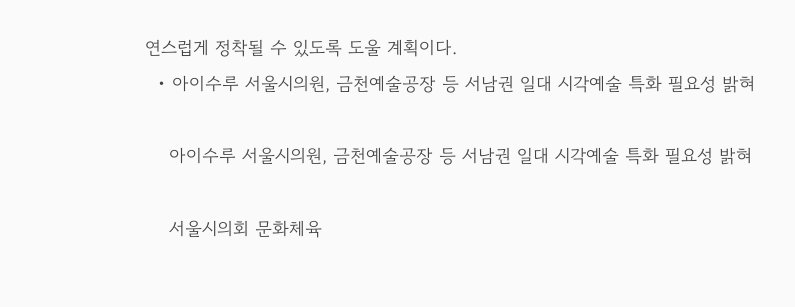연스럽게 정착될 수 있도록 도울 계획이다.
  • 아이수루 서울시의원, 금천예술공장 등 서남권 일대 시각예술 특화 필요성 밝혀

    아이수루 서울시의원, 금천예술공장 등 서남권 일대 시각예술 특화 필요성 밝혀

    서울시의회 문화체육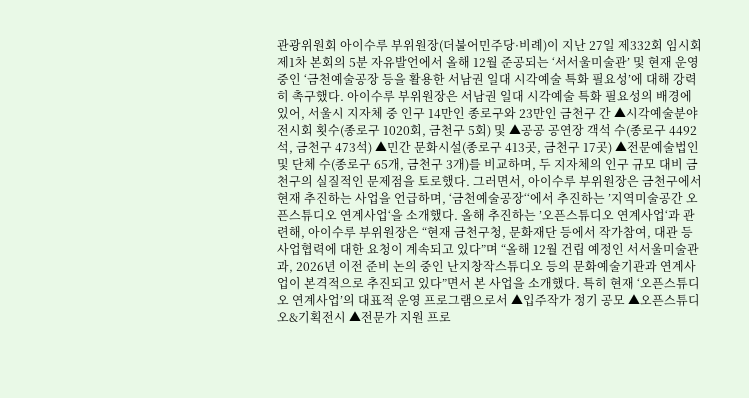관광위원회 아이수루 부위원장(더불어민주당·비례)이 지난 27일 제332회 임시회 제1차 본회의 5분 자유발언에서 올해 12월 준공되는 ‘서서울미술관’ 및 현재 운영 중인 ‘금천예술공장 등을 활용한 서남권 일대 시각예술 특화 필요성’에 대해 강력히 촉구했다. 아이수루 부위원장은 서남권 일대 시각예술 특화 필요성의 배경에 있어, 서울시 지자체 중 인구 14만인 종로구와 23만인 금천구 간 ▲시각예술분야 전시회 횟수(종로구 1020회, 금천구 5회) 및 ▲공공 공연장 객석 수(종로구 4492석, 금천구 473석) ▲민간 문화시설(종로구 413곳, 금천구 17곳) ▲전문예술법인 및 단체 수(종로구 65개, 금천구 3개)를 비교하며, 두 지자체의 인구 규모 대비 금천구의 실질적인 문제점을 토로했다. 그러면서, 아이수루 부위원장은 금천구에서 현재 추진하는 사업을 언급하며, ‘금천예술공장‘‘에서 추진하는 ’지역미술공간 오픈스튜디오 연계사업‘을 소개했다. 올해 추진하는 ’오픈스튜디오 연계사업‘과 관련해, 아이수루 부위원장은 “현재 금천구청, 문화재단 등에서 작가참여, 대관 등 사업협력에 대한 요청이 계속되고 있다”며 “올해 12월 건립 예정인 서서울미술관과, 2026년 이전 준비 논의 중인 난지창작스튜디오 등의 문화예술기관과 연계사업이 본격적으로 추진되고 있다”면서 본 사업을 소개했다. 특히 현재 ‘오픈스튜디오 연계사업’의 대표적 운영 프로그램으로서 ▲입주작가 정기 공모 ▲오픈스튜디오&기획전시 ▲전문가 지원 프로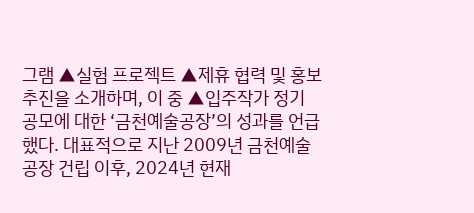그램 ▲실험 프로젝트 ▲제휴 협력 및 홍보 추진을 소개하며, 이 중 ▲입주작가 정기 공모에 대한 ‘금천예술공장’의 성과를 언급했다. 대표적으로 지난 2009년 금천예술공장 건립 이후, 2024년 현재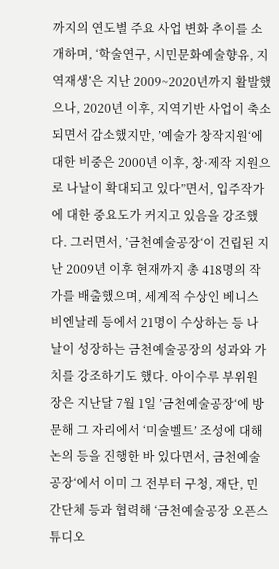까지의 연도별 주요 사업 변화 추이를 소개하며, ‘학술연구, 시민문화예술향유, 지역재생’은 지난 2009~2020년까지 활발했으나, 2020년 이후, 지역기반 사업이 축소되면서 감소했지만, ’예술가 창작지원‘에 대한 비중은 2000년 이후, 창·제작 지원으로 나날이 확대되고 있다”면서, 입주작가에 대한 중요도가 커지고 있음을 강조했다. 그러면서, ’금천예술공장‘이 건립된 지난 2009년 이후 현재까지 총 418명의 작가를 배출했으며, 세계적 수상인 베니스 비엔날레 등에서 21명이 수상하는 등 나날이 성장하는 금천예술공장의 성과와 가치를 강조하기도 했다. 아이수루 부위원장은 지난달 7월 1일 ’금천예술공장‘에 방문해 그 자리에서 ‘미술벨트’ 조성에 대해 논의 등을 진행한 바 있다면서, 금천예술공장‘에서 이미 그 전부터 구청, 재단, 민간단체 등과 협력해 ‘금천예술공장 오픈스튜디오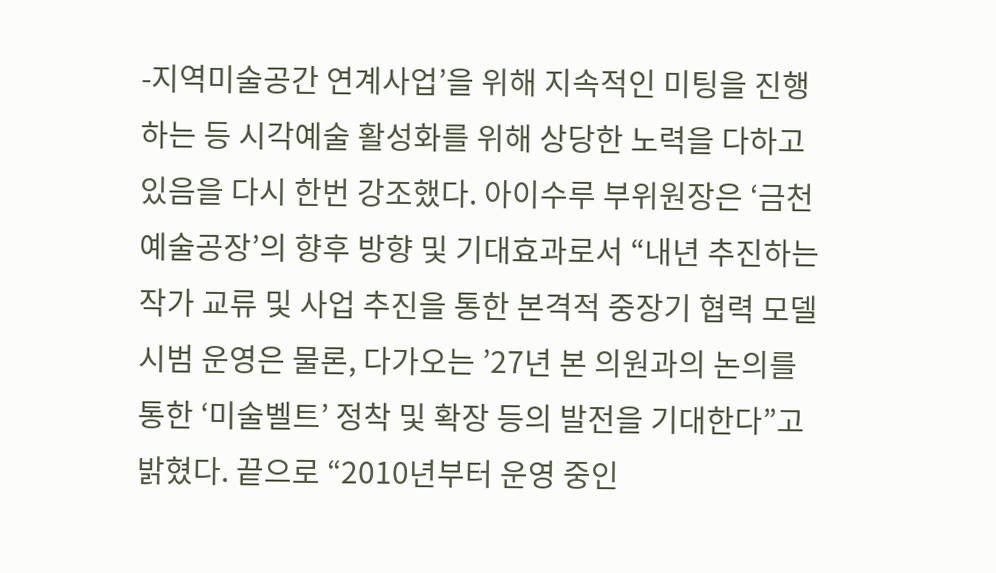-지역미술공간 연계사업’을 위해 지속적인 미팅을 진행하는 등 시각예술 활성화를 위해 상당한 노력을 다하고 있음을 다시 한번 강조했다. 아이수루 부위원장은 ‘금천예술공장’의 향후 방향 및 기대효과로서 “내년 추진하는 작가 교류 및 사업 추진을 통한 본격적 중장기 협력 모델 시범 운영은 물론, 다가오는 ’27년 본 의원과의 논의를 통한 ‘미술벨트’ 정착 및 확장 등의 발전을 기대한다”고 밝혔다. 끝으로 “2010년부터 운영 중인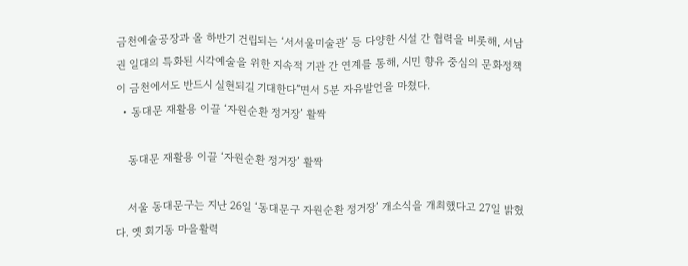금천예술공장과 올 하반기 건립되는 ‘서서울미술관’ 등 다양한 시설 간 협력을 비롯해, 서남권 일대의 특화된 시각예술을 위한 지속적 기관 간 연계를 통해, 시민 향유 중심의 문화정책이 금천에서도 반드시 실현되길 기대한다”면서 5분 자유발언을 마쳤다.
  • 동대문 재활용 이끌 ‘자원순환 정거장’ 활짝

    동대문 재활용 이끌 ‘자원순환 정거장’ 활짝

    서울 동대문구는 지난 26일 ‘동대문구 자원순환 정거장’ 개소식을 개최했다고 27일 밝혔다. 옛 회기동 마을활력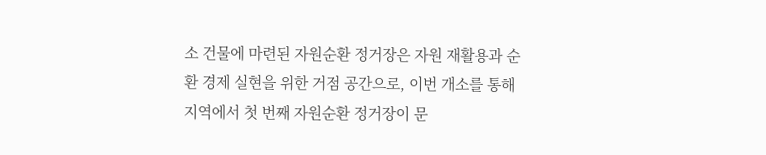소 건물에 마련된 자원순환 정거장은 자원 재활용과 순환 경제 실현을 위한 거점 공간으로, 이번 개소를 통해 지역에서 첫 번째 자원순환 정거장이 문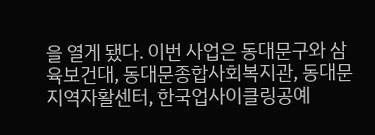을 열게 됐다. 이번 사업은 동대문구와 삼육보건대, 동대문종합사회복지관, 동대문지역자활센터, 한국업사이클링공예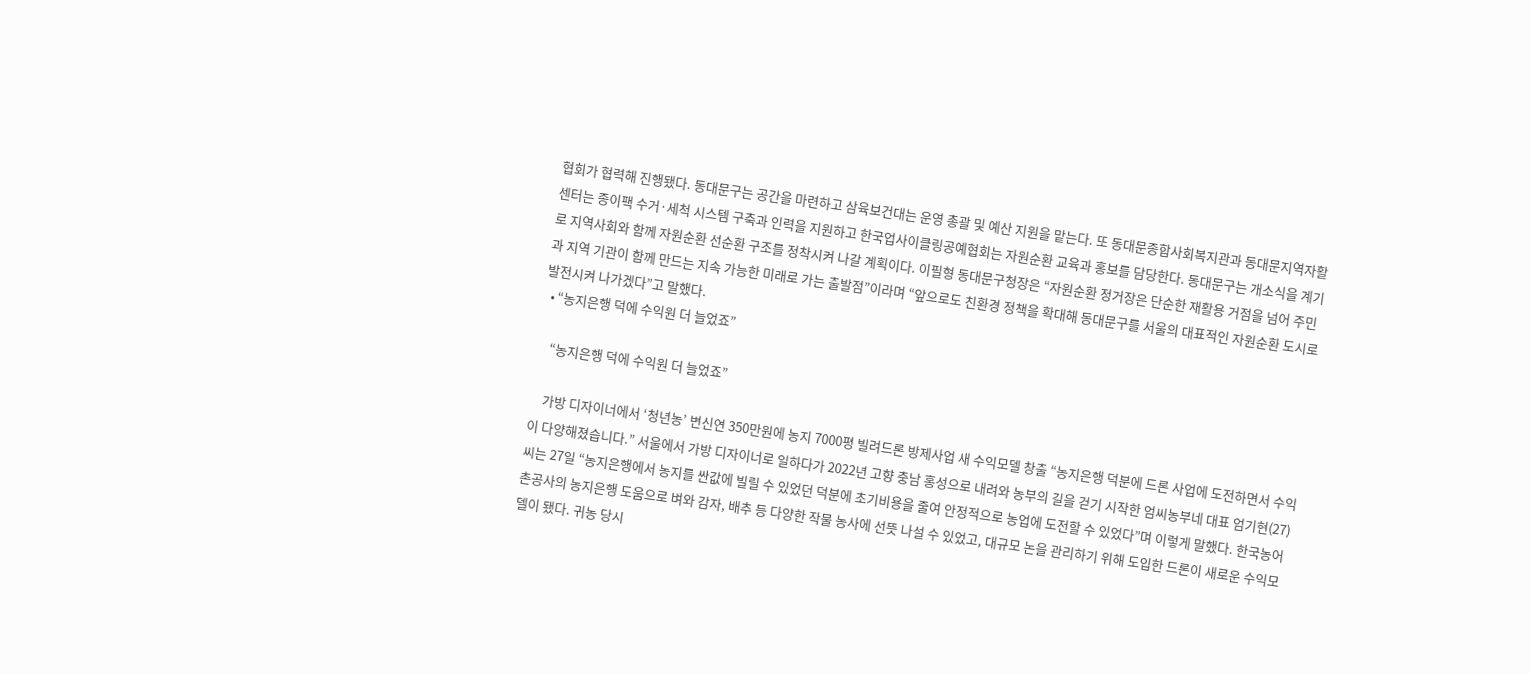협회가 협력해 진행됐다. 동대문구는 공간을 마련하고 삼육보건대는 운영 총괄 및 예산 지원을 맡는다. 또 동대문종합사회복지관과 동대문지역자활센터는 종이팩 수거·세척 시스템 구축과 인력을 지원하고 한국업사이클링공예협회는 자원순환 교육과 홍보를 담당한다. 동대문구는 개소식을 계기로 지역사회와 함께 자원순환 선순환 구조를 정착시켜 나갈 계획이다. 이필형 동대문구청장은 “자원순환 정거장은 단순한 재활용 거점을 넘어 주민과 지역 기관이 함께 만드는 지속 가능한 미래로 가는 출발점”이라며 “앞으로도 친환경 정책을 확대해 동대문구를 서울의 대표적인 자원순환 도시로 발전시켜 나가겠다”고 말했다.
  • “농지은행 덕에 수익원 더 늘었죠”

    “농지은행 덕에 수익원 더 늘었죠”

    가방 디자이너에서 ‘청년농’ 변신연 350만원에 농지 7000평 빌려드론 방제사업 새 수익모델 창출 “농지은행 덕분에 드론 사업에 도전하면서 수익이 다양해졌습니다.” 서울에서 가방 디자이너로 일하다가 2022년 고향 충남 홍성으로 내려와 농부의 길을 걷기 시작한 엄씨농부네 대표 엄기현(27)씨는 27일 “농지은행에서 농지를 싼값에 빌릴 수 있었던 덕분에 초기비용을 줄여 안정적으로 농업에 도전할 수 있었다”며 이렇게 말했다. 한국농어촌공사의 농지은행 도움으로 벼와 감자, 배추 등 다양한 작물 농사에 선뜻 나설 수 있었고, 대규모 논을 관리하기 위해 도입한 드론이 새로운 수익모델이 됐다. 귀농 당시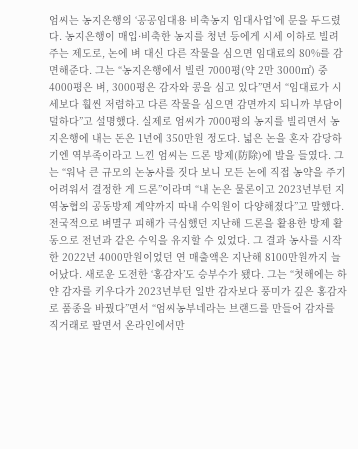엄씨는 농지은행의 ‘공공임대용 비축농지 임대사업’에 문을 두드렸다. 농지은행이 매입·비축한 농지를 청년 등에게 시세 이하로 빌려주는 제도로, 논에 벼 대신 다른 작물을 심으면 임대료의 80%를 감면해준다. 그는 “농지은행에서 빌린 7000평(약 2만 3000㎡) 중 4000평은 벼, 3000평은 감자와 콩을 심고 있다”면서 “임대료가 시세보다 훨씬 저렴하고 다른 작물을 심으면 감면까지 되니까 부담이 덜하다”고 설명했다. 실제로 엄씨가 7000평의 농지를 빌리면서 농지은행에 내는 돈은 1년에 350만원 정도다. 넓은 논을 혼자 감당하기엔 역부족이라고 느낀 엄씨는 드론 방제(防除)에 발을 들였다. 그는 “워낙 큰 규모의 논농사를 짓다 보니 모든 논에 직접 농약을 주기 어려워서 결정한 게 드론”이라며 “내 논은 물론이고 2023년부턴 지역농협의 공동방제 계약까지 따내 수익원이 다양해졌다”고 말했다. 전국적으로 벼멸구 피해가 극심했던 지난해 드론을 활용한 방제 활동으로 전년과 같은 수익을 유지할 수 있었다. 그 결과 농사를 시작한 2022년 4000만원이었던 연 매출액은 지난해 8100만원까지 늘어났다. 새로운 도전한 ‘홍감자’도 승부수가 됐다. 그는 “첫해에는 하얀 감자를 키우다가 2023년부턴 일반 감자보다 풍미가 깊은 홍감자로 품종을 바꿨다”면서 “엄씨농부네라는 브랜드를 만들어 감자를 직거래로 팔면서 온라인에서만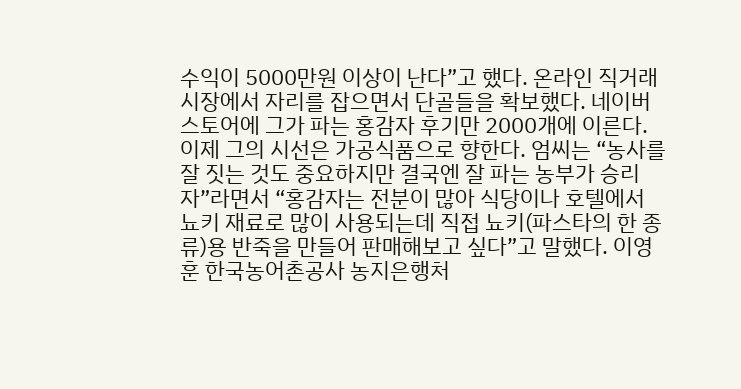수익이 5000만원 이상이 난다”고 했다. 온라인 직거래 시장에서 자리를 잡으면서 단골들을 확보했다. 네이버 스토어에 그가 파는 홍감자 후기만 2000개에 이른다. 이제 그의 시선은 가공식품으로 향한다. 엄씨는 “농사를 잘 짓는 것도 중요하지만 결국엔 잘 파는 농부가 승리자”라면서 “홍감자는 전분이 많아 식당이나 호텔에서 뇨키 재료로 많이 사용되는데 직접 뇨키(파스타의 한 종류)용 반죽을 만들어 판매해보고 싶다”고 말했다. 이영훈 한국농어촌공사 농지은행처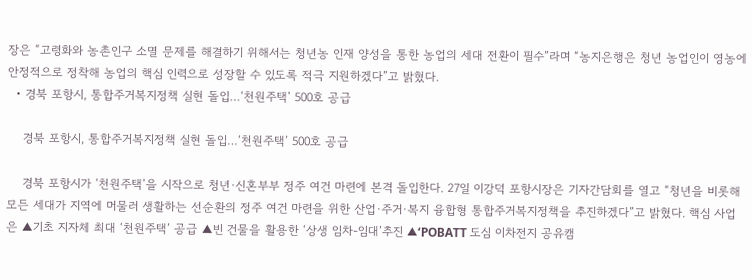장은 “고령화와 농촌인구 소멸 문제를 해결하기 위해서는 청년농 인재 양성을 통한 농업의 세대 전환이 필수”라며 “농지은행은 청년 농업인이 영농에 안정적으로 정착해 농업의 핵심 인력으로 성장할 수 있도록 적극 지원하겠다”고 밝혔다.
  • 경북 포항시, 통합주거복지정책 실현 돌입…‘천원주택’ 500호 공급

    경북 포항시, 통합주거복지정책 실현 돌입…‘천원주택’ 500호 공급

    경북 포항시가 ‘천원주택’을 시작으로 청년·신혼부부 정주 여건 마련에 본격 돌입한다. 27일 이강덕 포항시장은 기자간담회를 열고 “청년을 비롯해 모든 세대가 지역에 머물러 생활하는 선순환의 정주 여건 마련을 위한 산업·주거·복지 융합형 통합주거복지정책을 추진하겠다”고 밝혔다. 핵심 사업은 ▲기초 지자체 최대 ‘천원주택’ 공급 ▲빈 건물을 활용한 ‘상생 임차-임대’추진 ▲‘POBATT 도심 이차전지 공유캠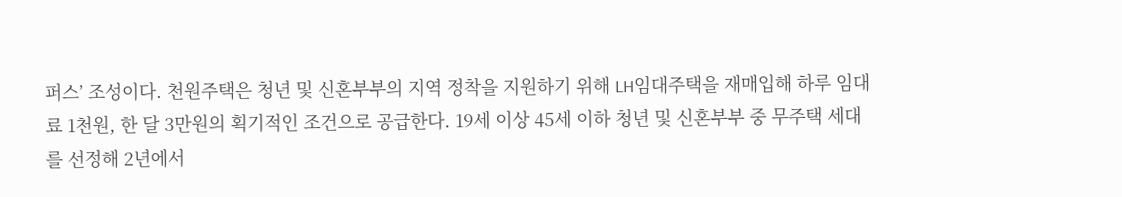퍼스’ 조성이다. 천원주택은 청년 및 신혼부부의 지역 정착을 지원하기 위해 LH임대주택을 재매입해 하루 임대료 1천원, 한 달 3만원의 획기적인 조건으로 공급한다. 19세 이상 45세 이하 청년 및 신혼부부 중 무주택 세대를 선정해 2년에서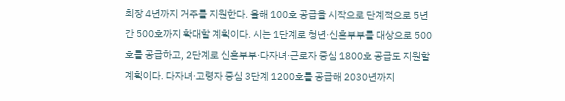최장 4년까지 거주를 지원한다. 올해 100호 공급을 시작으로 단계적으로 5년 간 500호까지 확대할 계획이다. 시는 1단계로 청년·신혼부부를 대상으로 500호를 공급하고, 2단계로 신혼부부·다자녀·근로자 중심 1800호 공급도 지원할 계획이다. 다자녀·고령자 중심 3단계 1200호를 공급해 2030년까지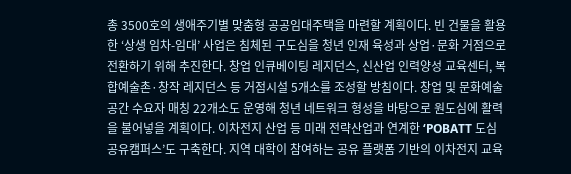총 3500호의 생애주기별 맞춤형 공공임대주택을 마련할 계획이다. 빈 건물을 활용한 ‘상생 임차-임대’ 사업은 침체된 구도심을 청년 인재 육성과 상업·문화 거점으로 전환하기 위해 추진한다. 창업 인큐베이팅 레지던스, 신산업 인력양성 교육센터, 복합예술촌·창작 레지던스 등 거점시설 5개소를 조성할 방침이다. 창업 및 문화예술 공간 수요자 매칭 22개소도 운영해 청년 네트워크 형성을 바탕으로 원도심에 활력을 불어넣을 계획이다. 이차전지 산업 등 미래 전략산업과 연계한 ‘POBATT 도심 공유캠퍼스’도 구축한다. 지역 대학이 참여하는 공유 플랫폼 기반의 이차전지 교육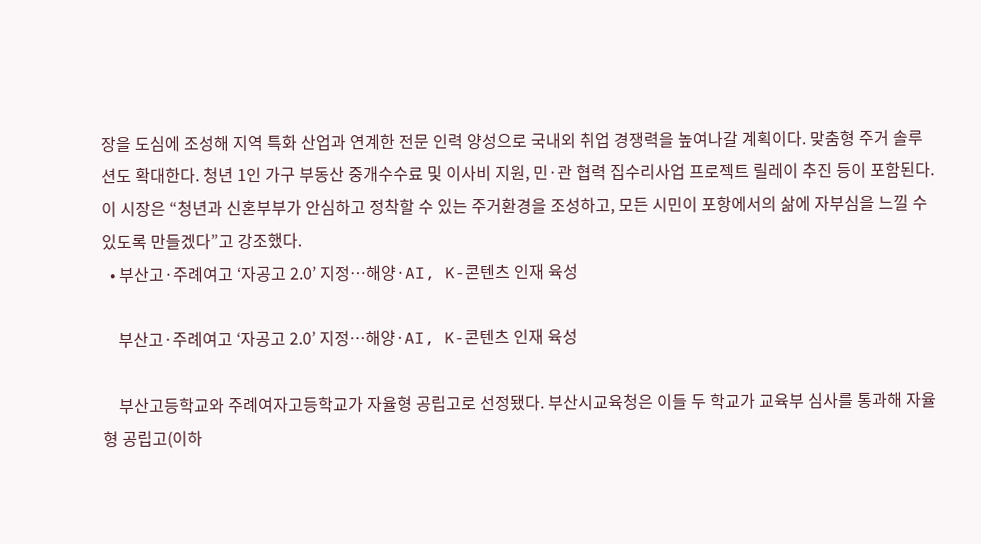장을 도심에 조성해 지역 특화 산업과 연계한 전문 인력 양성으로 국내외 취업 경쟁력을 높여나갈 계획이다. 맞춤형 주거 솔루션도 확대한다. 청년 1인 가구 부동산 중개수수료 및 이사비 지원, 민·관 협력 집수리사업 프로젝트 릴레이 추진 등이 포함된다. 이 시장은 “청년과 신혼부부가 안심하고 정착할 수 있는 주거환경을 조성하고, 모든 시민이 포항에서의 삶에 자부심을 느낄 수 있도록 만들겠다”고 강조했다.
  • 부산고·주례여고 ‘자공고 2.0’ 지정…해양·AI, K-콘텐츠 인재 육성

    부산고·주례여고 ‘자공고 2.0’ 지정…해양·AI, K-콘텐츠 인재 육성

    부산고등학교와 주례여자고등학교가 자율형 공립고로 선정됐다. 부산시교육청은 이들 두 학교가 교육부 심사를 통과해 자율형 공립고(이하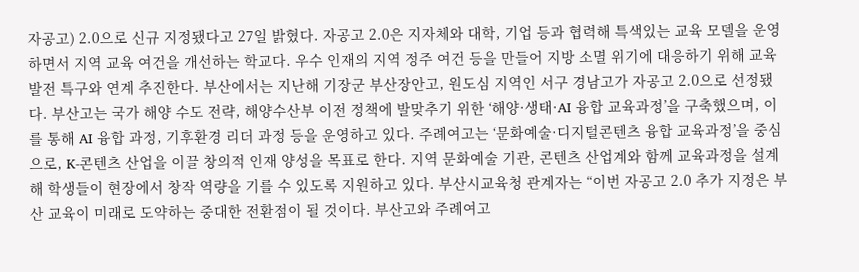자공고) 2.0으로 신규 지정됐다고 27일 밝혔다. 자공고 2.0은 지자체와 대학, 기업 등과 협력해 특색있는 교육 모델을 운영하면서 지역 교육 여건을 개선하는 학교다. 우수 인재의 지역 정주 여건 등을 만들어 지방 소멸 위기에 대응하기 위해 교육 발전 특구와 연계 추진한다. 부산에서는 지난해 기장군 부산장안고, 원도심 지역인 서구 경남고가 자공고 2.0으로 선정됐다. 부산고는 국가 해양 수도 전략, 해양수산부 이전 정책에 발맞추기 위한 ‘해양·생태·AI 융합 교육과정’을 구축했으며, 이를 통해 AI 융합 과정, 기후환경 리더 과정 등을 운영하고 있다. 주례여고는 ‘문화예술·디지털콘텐츠 융합 교육과정’을 중심으로, K-콘텐츠 산업을 이끌 창의적 인재 양성을 목표로 한다. 지역 문화예술 기관, 콘텐츠 산업계와 함께 교육과정을 설계해 학생들이 현장에서 창작 역량을 기를 수 있도록 지원하고 있다. 부산시교육청 관계자는 “이번 자공고 2.0 추가 지정은 부산 교육이 미래로 도약하는 중대한 전환점이 될 것이다. 부산고와 주례여고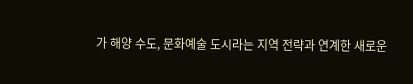가 해양 수도, 문화예술 도시라는 지역 전략과 연계한 새로운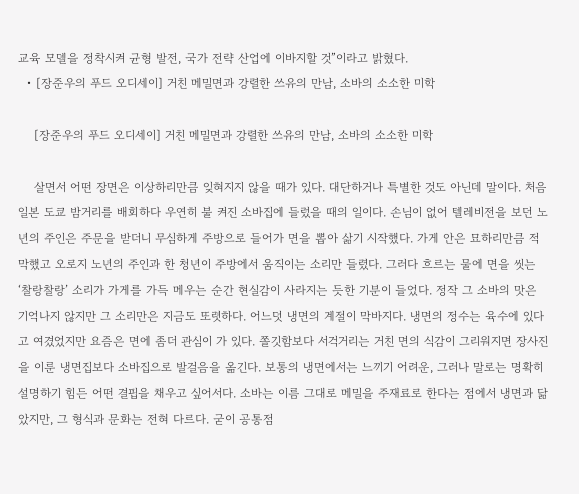교육 모델을 정착시켜 균형 발전, 국가 전략 산업에 이바지할 것”이라고 밝혔다.
  • [장준우의 푸드 오디세이] 거친 메밀면과 강렬한 쓰유의 만남, 소바의 소소한 미학

    [장준우의 푸드 오디세이] 거친 메밀면과 강렬한 쓰유의 만남, 소바의 소소한 미학

    살면서 어떤 장면은 이상하리만큼 잊혀지지 않을 때가 있다. 대단하거나 특별한 것도 아닌데 말이다. 처음 일본 도쿄 밤거리를 배회하다 우연히 불 켜진 소바집에 들렀을 때의 일이다. 손님이 없어 텔레비전을 보던 노년의 주인은 주문을 받더니 무심하게 주방으로 들어가 면을 뽑아 삶기 시작했다. 가게 안은 묘하리만큼 적막했고 오로지 노년의 주인과 한 청년이 주방에서 움직이는 소리만 들렸다. 그러다 흐르는 물에 면을 씻는 ‘찰랑찰랑’ 소리가 가게를 가득 메우는 순간 현실감이 사라지는 듯한 기분이 들었다. 정작 그 소바의 맛은 기억나지 않지만 그 소리만은 지금도 또렷하다. 어느덧 냉면의 계절이 막바지다. 냉면의 정수는 육수에 있다고 여겼었지만 요즘은 면에 좀더 관심이 가 있다. 쫄깃함보다 서걱거리는 거친 면의 식감이 그리워지면 장사진을 이룬 냉면집보다 소바집으로 발걸음을 옮긴다. 보통의 냉면에서는 느끼기 어려운, 그러나 말로는 명확히 설명하기 힘든 어떤 결핍을 채우고 싶어서다. 소바는 이름 그대로 메밀을 주재료로 한다는 점에서 냉면과 닮았지만, 그 형식과 문화는 전혀 다르다. 굳이 공통점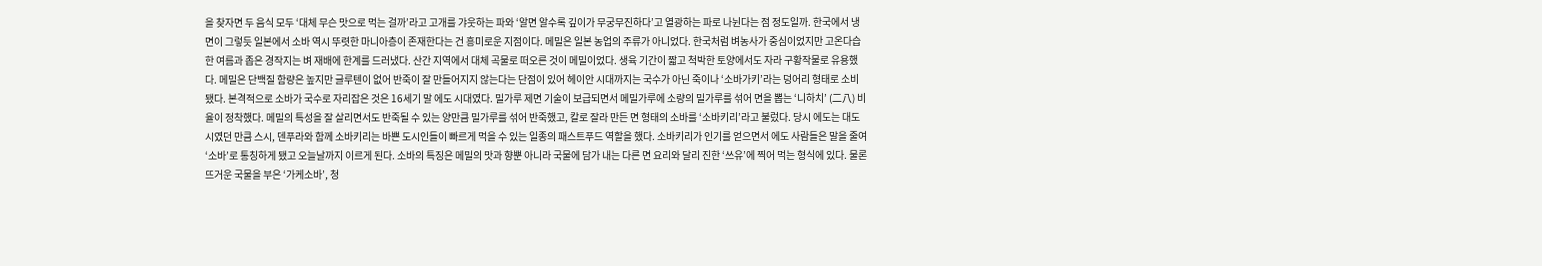을 찾자면 두 음식 모두 ‘대체 무슨 맛으로 먹는 걸까’라고 고개를 갸웃하는 파와 ‘알면 알수록 깊이가 무궁무진하다’고 열광하는 파로 나뉜다는 점 정도일까. 한국에서 냉면이 그렇듯 일본에서 소바 역시 뚜렷한 마니아층이 존재한다는 건 흥미로운 지점이다. 메밀은 일본 농업의 주류가 아니었다. 한국처럼 벼농사가 중심이었지만 고온다습한 여름과 좁은 경작지는 벼 재배에 한계를 드러냈다. 산간 지역에서 대체 곡물로 떠오른 것이 메밀이었다. 생육 기간이 짧고 척박한 토양에서도 자라 구황작물로 유용했다. 메밀은 단백질 함량은 높지만 글루텐이 없어 반죽이 잘 만들어지지 않는다는 단점이 있어 헤이안 시대까지는 국수가 아닌 죽이나 ‘소바가키’라는 덩어리 형태로 소비됐다. 본격적으로 소바가 국수로 자리잡은 것은 16세기 말 에도 시대였다. 밀가루 제면 기술이 보급되면서 메밀가루에 소량의 밀가루를 섞어 면을 뽑는 ‘니하치’ (二八) 비율이 정착했다. 메밀의 특성을 잘 살리면서도 반죽될 수 있는 양만큼 밀가루를 섞어 반죽했고, 칼로 잘라 만든 면 형태의 소바를 ‘소바키리’라고 불렀다. 당시 에도는 대도시였던 만큼 스시, 덴푸라와 함께 소바키리는 바쁜 도시인들이 빠르게 먹을 수 있는 일종의 패스트푸드 역할을 했다. 소바키리가 인기를 얻으면서 에도 사람들은 말을 줄여 ‘소바’로 통칭하게 됐고 오늘날까지 이르게 된다. 소바의 특징은 메밀의 맛과 향뿐 아니라 국물에 담가 내는 다른 면 요리와 달리 진한 ‘쓰유’에 찍어 먹는 형식에 있다. 물론 뜨거운 국물을 부은 ‘가케소바’, 청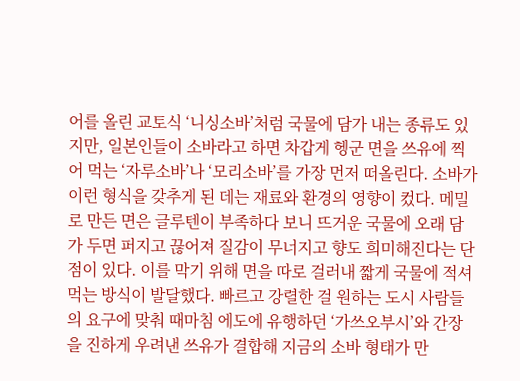어를 올린 교토식 ‘니싱소바’처럼 국물에 담가 내는 종류도 있지만, 일본인들이 소바라고 하면 차갑게 헹군 면을 쓰유에 찍어 먹는 ‘자루소바’나 ‘모리소바’를 가장 먼저 떠올린다. 소바가 이런 형식을 갖추게 된 데는 재료와 환경의 영향이 컸다. 메밀로 만든 면은 글루텐이 부족하다 보니 뜨거운 국물에 오래 담가 두면 퍼지고 끊어져 질감이 무너지고 향도 희미해진다는 단점이 있다. 이를 막기 위해 면을 따로 걸러내 짧게 국물에 적셔 먹는 방식이 발달했다. 빠르고 강렬한 걸 원하는 도시 사람들의 요구에 맞춰 때마침 에도에 유행하던 ‘가쓰오부시’와 간장을 진하게 우려낸 쓰유가 결합해 지금의 소바 형태가 만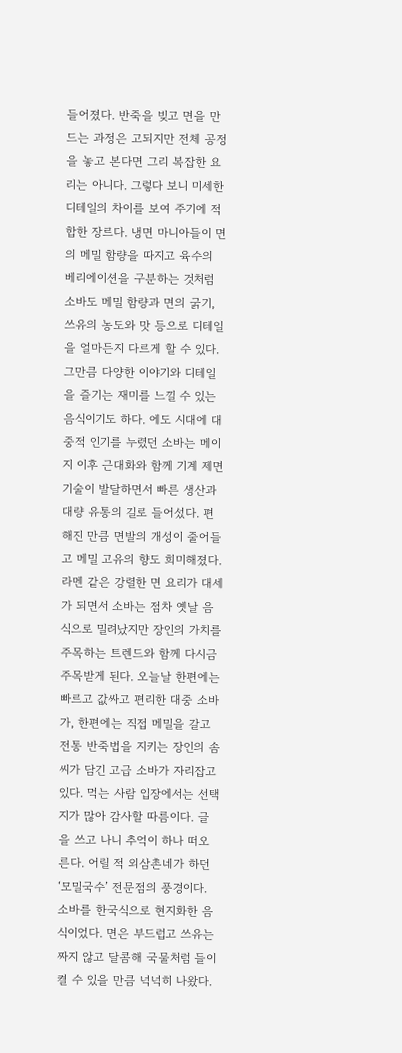들어졌다. 반죽을 빚고 면을 만드는 과정은 고되지만 전체 공정을 놓고 본다면 그리 복잡한 요리는 아니다. 그렇다 보니 미세한 디테일의 차이를 보여 주기에 적합한 장르다. 냉면 마니아들이 면의 메밀 함량을 따지고 육수의 베리에이션을 구분하는 것처럼 소바도 메밀 함량과 면의 굵기, 쓰유의 농도와 맛 등으로 디테일을 얼마든지 다르게 할 수 있다. 그만큼 다양한 이야기와 디테일을 즐기는 재미를 느낄 수 있는 음식이기도 하다. 에도 시대에 대중적 인기를 누렸던 소바는 메이지 이후 근대화와 함께 기계 제면 기술이 발달하면서 빠른 생산과 대량 유통의 길로 들어섰다. 편해진 만큼 면발의 개성이 줄어들고 메밀 고유의 향도 희미해졌다. 라멘 같은 강렬한 면 요리가 대세가 되면서 소바는 점차 옛날 음식으로 밀려났지만 장인의 가치를 주목하는 트렌드와 함께 다시금 주목받게 된다. 오늘날 한편에는 빠르고 값싸고 편리한 대중 소바가, 한편에는 직접 메밀을 갈고 전통 반죽법을 지키는 장인의 솜씨가 담긴 고급 소바가 자리잡고 있다. 먹는 사람 입장에서는 선택지가 많아 감사할 따름이다. 글을 쓰고 나니 추억이 하나 떠오른다. 어릴 적 외삼촌네가 하던 ‘모밀국수’ 전문점의 풍경이다. 소바를 한국식으로 현지화한 음식이었다. 면은 부드럽고 쓰유는 짜지 않고 달콤해 국물처럼 들이켤 수 있을 만큼 넉넉히 나왔다.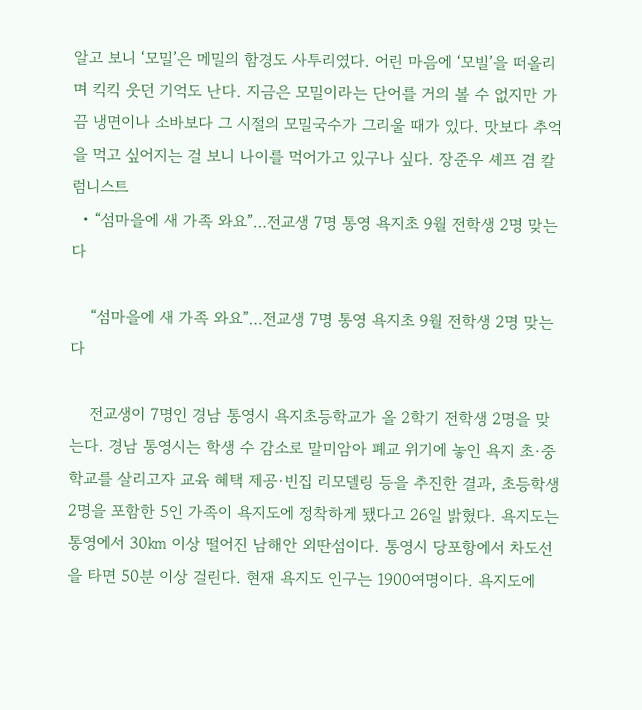알고 보니 ‘모밀’은 메밀의 함경도 사투리였다. 어린 마음에 ‘모빌’을 떠올리며 킥킥 웃던 기억도 난다. 지금은 모밀이라는 단어를 거의 볼 수 없지만 가끔 냉면이나 소바보다 그 시절의 모밀국수가 그리울 때가 있다. 맛보다 추억을 먹고 싶어지는 걸 보니 나이를 먹어가고 있구나 싶다. 장준우 셰프 겸 칼럼니스트
  • “섬마을에 새 가족 와요”…전교생 7명 통영 욕지초 9월 전학생 2명 맞는다

    “섬마을에 새 가족 와요”…전교생 7명 통영 욕지초 9월 전학생 2명 맞는다

    전교생이 7명인 경남 통영시 욕지초등학교가 올 2학기 전학생 2명을 맞는다. 경남 통영시는 학생 수 감소로 말미암아 폐교 위기에 놓인 욕지 초·중학교를 살리고자 교육 혜택 제공·빈집 리모델링 등을 추진한 결과, 초등학생 2명을 포함한 5인 가족이 욕지도에 정착하게 됐다고 26일 밝혔다. 욕지도는 통영에서 30㎞ 이상 떨어진 남해안 외딴섬이다. 통영시 당포항에서 차도선을 타면 50분 이상 걸린다. 현재 욕지도 인구는 1900여명이다. 욕지도에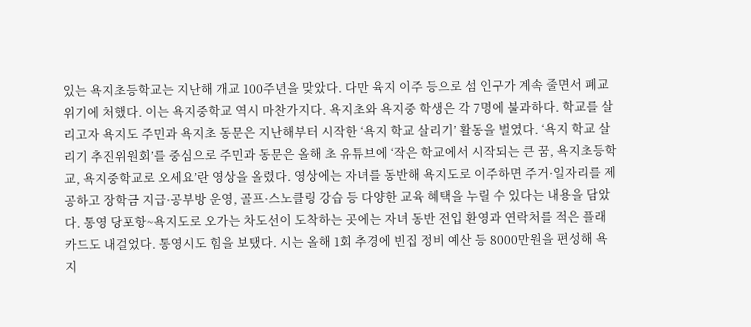있는 욕지초등학교는 지난해 개교 100주년을 맞았다. 다만 육지 이주 등으로 섬 인구가 계속 줄면서 폐교 위기에 처했다. 이는 욕지중학교 역시 마찬가지다. 욕지초와 욕지중 학생은 각 7명에 불과하다. 학교를 살리고자 욕지도 주민과 욕지초 동문은 지난해부터 시작한 ‘욕지 학교 살리기’ 활동을 벌였다. ‘욕지 학교 살리기 추진위원회’를 중심으로 주민과 동문은 올해 초 유튜브에 ‘작은 학교에서 시작되는 큰 꿈, 욕지초등학교, 욕지중학교로 오세요’란 영상을 올렸다. 영상에는 자녀를 동반해 욕지도로 이주하면 주거·일자리를 제공하고 장학금 지급·공부방 운영, 골프·스노클링 강습 등 다양한 교육 혜택을 누릴 수 있다는 내용을 담았다. 통영 당포항~욕지도로 오가는 차도선이 도착하는 곳에는 자녀 동반 전입 환영과 연락처를 적은 플래카드도 내걸었다. 통영시도 힘을 보탰다. 시는 올해 1회 추경에 빈집 정비 예산 등 8000만원을 편성해 욕지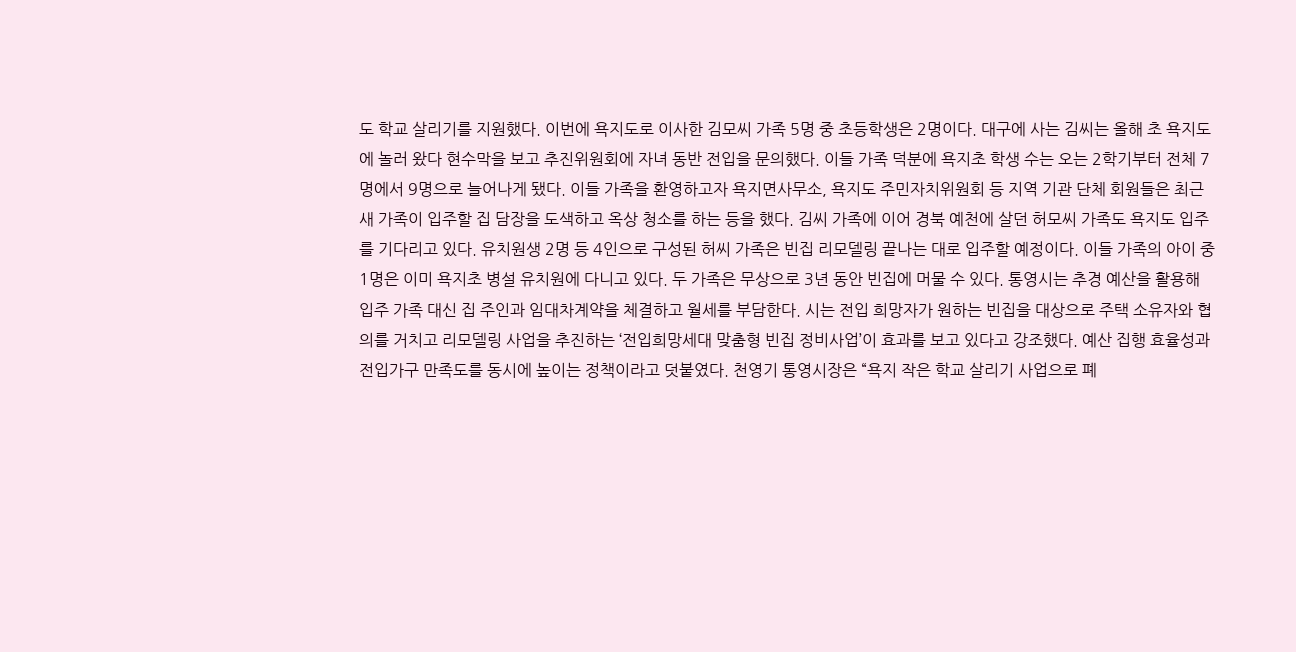도 학교 살리기를 지원했다. 이번에 욕지도로 이사한 김모씨 가족 5명 중 초등학생은 2명이다. 대구에 사는 김씨는 올해 초 욕지도에 놀러 왔다 현수막을 보고 추진위원회에 자녀 동반 전입을 문의했다. 이들 가족 덕분에 욕지초 학생 수는 오는 2학기부터 전체 7명에서 9명으로 늘어나게 됐다. 이들 가족을 환영하고자 욕지면사무소, 욕지도 주민자치위원회 등 지역 기관 단체 회원들은 최근 새 가족이 입주할 집 담장을 도색하고 옥상 청소를 하는 등을 했다. 김씨 가족에 이어 경북 예천에 살던 허모씨 가족도 욕지도 입주를 기다리고 있다. 유치원생 2명 등 4인으로 구성된 허씨 가족은 빈집 리모델링 끝나는 대로 입주할 예정이다. 이들 가족의 아이 중 1명은 이미 욕지초 병설 유치원에 다니고 있다. 두 가족은 무상으로 3년 동안 빈집에 머물 수 있다. 통영시는 추경 예산을 활용해 입주 가족 대신 집 주인과 임대차계약을 체결하고 월세를 부담한다. 시는 전입 희망자가 원하는 빈집을 대상으로 주택 소유자와 협의를 거치고 리모델링 사업을 추진하는 ‘전입희망세대 맞춤형 빈집 정비사업’이 효과를 보고 있다고 강조했다. 예산 집행 효율성과 전입가구 만족도를 동시에 높이는 정책이라고 덧붙였다. 천영기 통영시장은 “욕지 작은 학교 살리기 사업으로 폐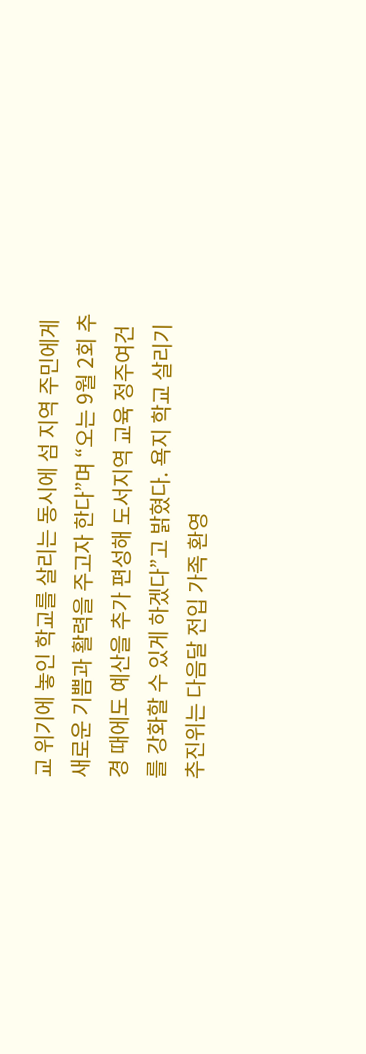교 위기에 놓인 학교를 살리는 동시에 섬 지역 주민에게 새로운 기쁨과 활력을 주고자 한다”며 “오는 9월 2회 추경 때에도 예산을 추가 편성해 도서지역 교육 정주여건를 강화할 수 있게 하겠다”고 밝혔다. 욕지 학교 살리기 추진위는 다음달 전입 가족 환영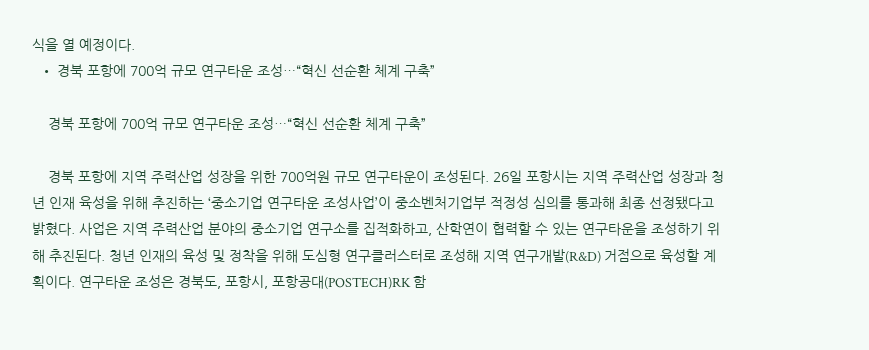식을 열 예정이다.
  • 경북 포항에 700억 규모 연구타운 조성…“혁신 선순환 체계 구축”

    경북 포항에 700억 규모 연구타운 조성…“혁신 선순환 체계 구축”

    경북 포항에 지역 주력산업 성장을 위한 700억원 규모 연구타운이 조성된다. 26일 포항시는 지역 주력산업 성장과 청년 인재 육성을 위해 추진하는 ‘중소기업 연구타운 조성사업’이 중소벤처기업부 적정성 심의를 통과해 최종 선정됐다고 밝혔다. 사업은 지역 주력산업 분야의 중소기업 연구소를 집적화하고, 산학연이 협력할 수 있는 연구타운을 조성하기 위해 추진된다. 청년 인재의 육성 및 정착을 위해 도심형 연구클러스터로 조성해 지역 연구개발(R&D) 거점으로 육성할 계획이다. 연구타운 조성은 경북도, 포항시, 포항공대(POSTECH)RK 함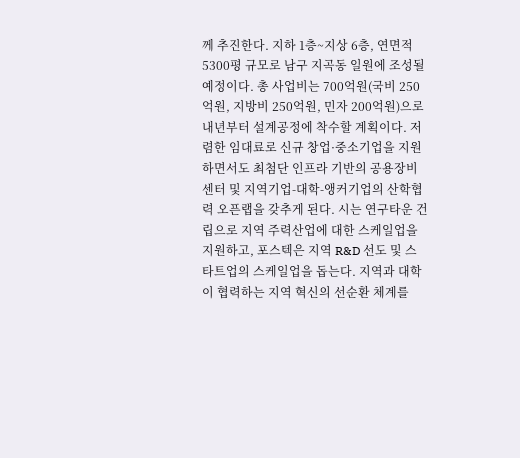께 추진한다. 지하 1층~지상 6층, 연면적 5300평 규모로 남구 지곡동 일원에 조성될 예정이다. 총 사업비는 700억원(국비 250억원, 지방비 250억원, 민자 200억원)으로 내년부터 설계공정에 착수할 계획이다. 저렴한 임대료로 신규 창업·중소기업을 지원하면서도 최첨단 인프라 기반의 공용장비센터 및 지역기업-대학-앵커기업의 산학협력 오픈랩을 갖추게 된다. 시는 연구타운 건립으로 지역 주력산업에 대한 스케일업을 지원하고, 포스텍은 지역 R&D 선도 및 스타트업의 스케일업을 돕는다. 지역과 대학이 협력하는 지역 혁신의 선순환 체계를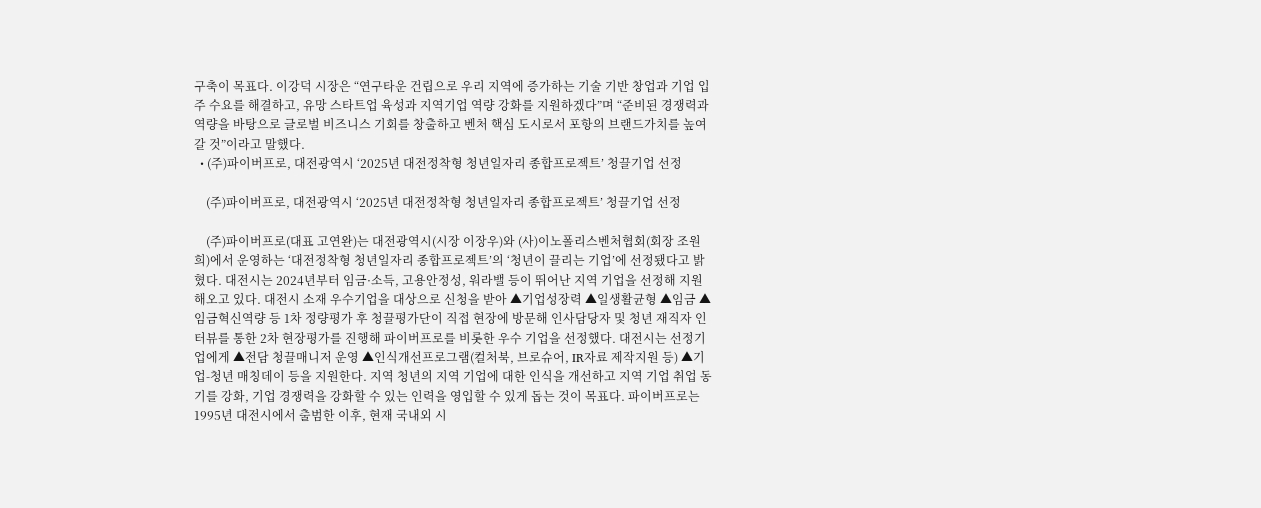구축이 목표다. 이강덕 시장은 “연구타운 건립으로 우리 지역에 증가하는 기술 기반 창업과 기업 입주 수요를 해결하고, 유망 스타트업 육성과 지역기업 역량 강화를 지원하겠다”며 “준비된 경쟁력과 역량을 바탕으로 글로벌 비즈니스 기회를 창출하고 벤처 핵심 도시로서 포항의 브랜드가치를 높여갈 것”이라고 말했다.
  • (주)파이버프로, 대전광역시 ‘2025년 대전정착형 청년일자리 종합프로젝트’ 청끌기업 선정

    (주)파이버프로, 대전광역시 ‘2025년 대전정착형 청년일자리 종합프로젝트’ 청끌기업 선정

    (주)파이버프로(대표 고연완)는 대전광역시(시장 이장우)와 (사)이노폴리스벤처협회(회장 조원희)에서 운영하는 ‘대전정착형 청년일자리 종합프로젝트’의 ‘청년이 끌리는 기업’에 선정됐다고 밝혔다. 대전시는 2024년부터 임금·소득, 고용안정성, 워라밸 등이 뛰어난 지역 기업을 선정해 지원해오고 있다. 대전시 소재 우수기업을 대상으로 신청을 받아 ▲기업성장력 ▲일생활균형 ▲임금 ▲임금혁신역량 등 1차 정량평가 후 청끌평가단이 직접 현장에 방문해 인사담당자 및 청년 재직자 인터뷰를 통한 2차 현장평가를 진행해 파이버프로를 비롯한 우수 기업을 선정했다. 대전시는 선정기업에게 ▲전담 청끌매니저 운영 ▲인식개선프로그램(컬처북, 브로슈어, IR자료 제작지원 등) ▲기업-청년 매칭데이 등을 지원한다. 지역 청년의 지역 기업에 대한 인식을 개선하고 지역 기업 취업 동기를 강화, 기업 경쟁력을 강화할 수 있는 인력을 영입할 수 있게 돕는 것이 목표다. 파이버프로는 1995년 대전시에서 출범한 이후, 현재 국내외 시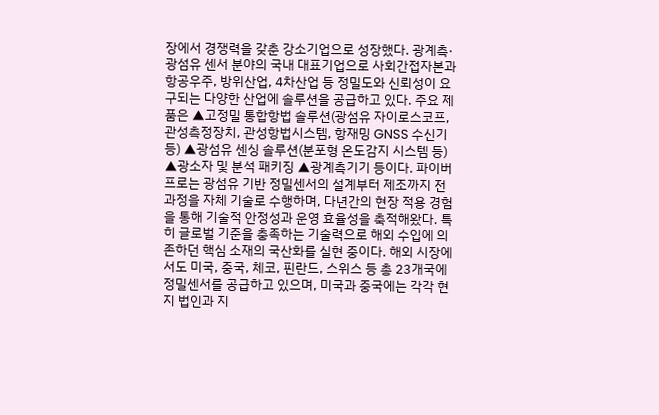장에서 경쟁력을 갖춘 강소기업으로 성장했다. 광계측·광섬유 센서 분야의 국내 대표기업으로 사회간접자본과 항공우주, 방위산업, 4차산업 등 정밀도와 신뢰성이 요구되는 다양한 산업에 솔루션을 공급하고 있다. 주요 제품은 ▲고정밀 통합항법 솔루션(광섬유 자이로스코프, 관성측정장치, 관성항법시스템, 항재밍 GNSS 수신기 등) ▲광섬유 센싱 솔루션(분포형 온도감지 시스템 등) ▲광소자 및 분석 패키징 ▲광계측기기 등이다. 파이버프로는 광섬유 기반 정밀센서의 설계부터 제조까지 전 과정을 자체 기술로 수행하며, 다년간의 현장 적용 경험을 통해 기술적 안정성과 운영 효율성을 축적해왔다. 특히 글로벌 기준을 충족하는 기술력으로 해외 수입에 의존하던 핵심 소재의 국산화를 실현 중이다. 해외 시장에서도 미국, 중국, 체코, 핀란드, 스위스 등 총 23개국에 정밀센서를 공급하고 있으며, 미국과 중국에는 각각 현지 법인과 지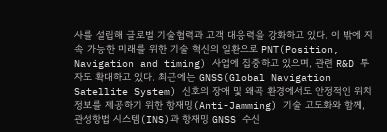사를 설립해 글로벌 기술협력과 고객 대응력을 강화하고 있다. 이 밖에 지속 가능한 미래를 위한 기술 혁신의 일환으로 PNT(Position, Navigation and timing) 사업에 집중하고 있으며, 관련 R&D 투자도 확대하고 있다. 최근에는 GNSS(Global Navigation Satellite System) 신호의 장애 및 왜곡 환경에서도 안정적인 위치 정보를 제공하기 위한 항재밍(Anti-Jamming) 기술 고도화와 함께, 관성항법 시스템(INS)과 항재밍 GNSS 수신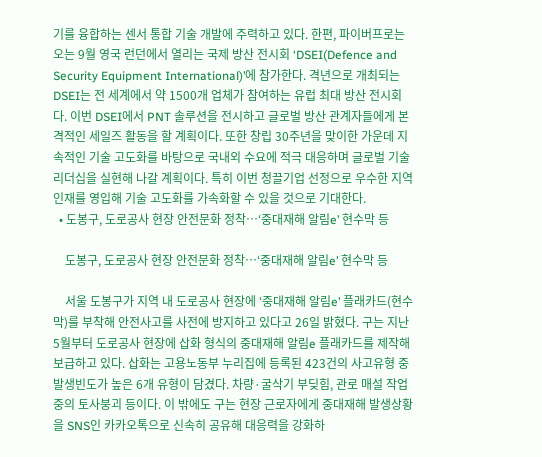기를 융합하는 센서 통합 기술 개발에 주력하고 있다. 한편, 파이버프로는 오는 9월 영국 런던에서 열리는 국제 방산 전시회 ‘DSEI(Defence and Security Equipment International)’에 참가한다. 격년으로 개최되는 DSEI는 전 세계에서 약 1500개 업체가 참여하는 유럽 최대 방산 전시회다. 이번 DSEI에서 PNT 솔루션을 전시하고 글로벌 방산 관계자들에게 본격적인 세일즈 활동을 할 계획이다. 또한 창립 30주년을 맞이한 가운데 지속적인 기술 고도화를 바탕으로 국내외 수요에 적극 대응하며 글로벌 기술 리더십을 실현해 나갈 계획이다. 특히 이번 청끌기업 선정으로 우수한 지역 인재를 영입해 기술 고도화를 가속화할 수 있을 것으로 기대한다.
  • 도봉구, 도로공사 현장 안전문화 정착…‘중대재해 알림e’ 현수막 등

    도봉구, 도로공사 현장 안전문화 정착…‘중대재해 알림e’ 현수막 등

    서울 도봉구가 지역 내 도로공사 현장에 ‘중대재해 알림e’ 플래카드(현수막)를 부착해 안전사고를 사전에 방지하고 있다고 26일 밝혔다. 구는 지난 5월부터 도로공사 현장에 삽화 형식의 중대재해 알림e 플래카드를 제작해 보급하고 있다. 삽화는 고용노동부 누리집에 등록된 423건의 사고유형 중 발생빈도가 높은 6개 유형이 담겼다. 차량·굴삭기 부딪힘, 관로 매설 작업 중의 토사붕괴 등이다. 이 밖에도 구는 현장 근로자에게 중대재해 발생상황을 SNS인 카카오톡으로 신속히 공유해 대응력을 강화하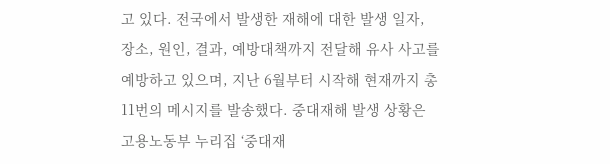고 있다. 전국에서 발생한 재해에 대한 발생 일자, 장소, 원인, 결과, 예방대책까지 전달해 유사 사고를 예방하고 있으며, 지난 6월부터 시작해 현재까지 총 11번의 메시지를 발송했다. 중대재해 발생 상황은 고용노동부 누리집 ‘중대재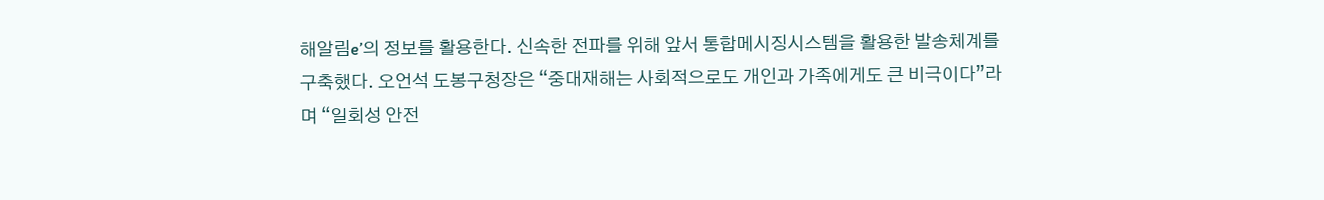해알림e’의 정보를 활용한다. 신속한 전파를 위해 앞서 통합메시징시스템을 활용한 발송체계를 구축했다. 오언석 도봉구청장은 “중대재해는 사회적으로도 개인과 가족에게도 큰 비극이다”라며 “일회성 안전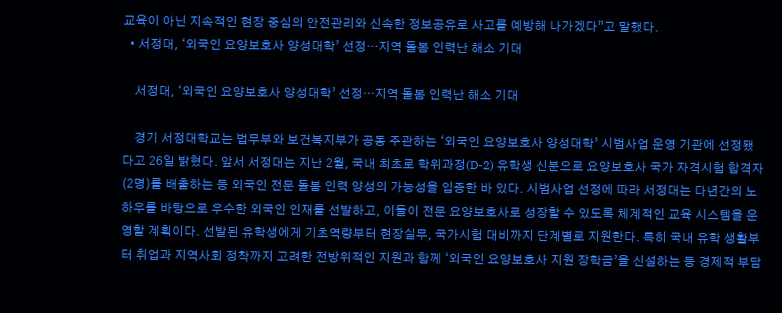교육이 아닌 지속적인 현장 중심의 안전관리와 신속한 정보공유로 사고를 예방해 나가겠다”고 말했다.
  • 서정대, ‘외국인 요양보호사 양성대학’ 선정···지역 돌봄 인력난 해소 기대

    서정대, ‘외국인 요양보호사 양성대학’ 선정···지역 돌봄 인력난 해소 기대

    경기 서정대학교는 법무부와 보건복지부가 공동 주관하는 ‘외국인 요양보호사 양성대학’ 시범사업 운영 기관에 선정됐다고 26일 밝혔다. 앞서 서정대는 지난 2월, 국내 최초로 학위과정(D-2) 유학생 신분으로 요양보호사 국가 자격시험 합격자(2명)를 배출하는 등 외국인 전문 돌봄 인력 양성의 가능성을 입증한 바 있다. 시범사업 선정에 따라 서정대는 다년간의 노하우를 바탕으로 우수한 외국인 인재를 선발하고, 이들이 전문 요양보호사로 성장할 수 있도록 체계적인 교육 시스템을 운영할 계획이다. 선발된 유학생에게 기초역량부터 현장실무, 국가시험 대비까지 단계별로 지원한다. 특히 국내 유학 생활부터 취업과 지역사회 정착까지 고려한 전방위적인 지원과 함께 ‘외국인 요양보호사 지원 장학금’을 신설하는 등 경제적 부담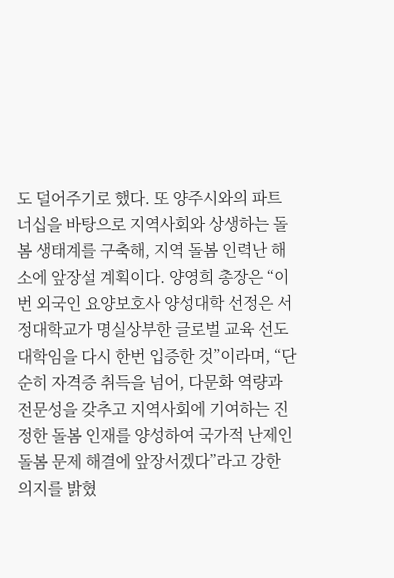도 덜어주기로 했다. 또 양주시와의 파트너십을 바탕으로 지역사회와 상생하는 돌봄 생태계를 구축해, 지역 돌봄 인력난 해소에 앞장설 계획이다. 양영희 총장은 “이번 외국인 요양보호사 양성대학 선정은 서정대학교가 명실상부한 글로벌 교육 선도대학임을 다시 한번 입증한 것”이라며, “단순히 자격증 취득을 넘어, 다문화 역량과 전문성을 갖추고 지역사회에 기여하는 진정한 돌봄 인재를 양성하여 국가적 난제인 돌봄 문제 해결에 앞장서겠다”라고 강한 의지를 밝혔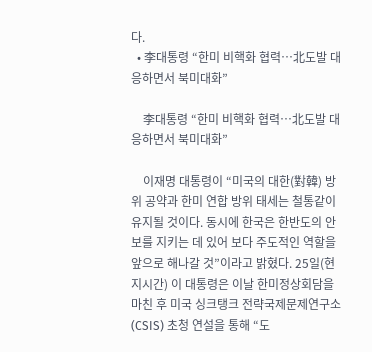다.
  • 李대통령 “한미 비핵화 협력…北도발 대응하면서 북미대화”

    李대통령 “한미 비핵화 협력…北도발 대응하면서 북미대화”

    이재명 대통령이 “미국의 대한(對韓) 방위 공약과 한미 연합 방위 태세는 철통같이 유지될 것이다. 동시에 한국은 한반도의 안보를 지키는 데 있어 보다 주도적인 역할을 앞으로 해나갈 것”이라고 밝혔다. 25일(현지시간) 이 대통령은 이날 한미정상회담을 마친 후 미국 싱크탱크 전략국제문제연구소(CSIS) 초청 연설을 통해 “도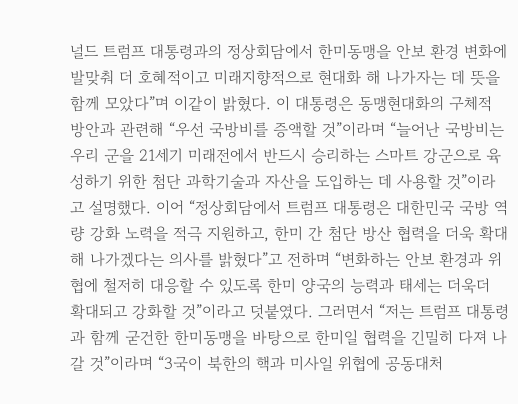널드 트럼프 대통령과의 정상회담에서 한미동맹을 안보 환경 변화에 발맞춰 더 호혜적이고 미래지향적으로 현대화 해 나가자는 데 뜻을 함께 모았다”며 이같이 밝혔다. 이 대통령은 동맹현대화의 구체적 방안과 관련해 “우선 국방비를 증액할 것”이라며 “늘어난 국방비는 우리 군을 21세기 미래전에서 반드시 승리하는 스마트 강군으로 육성하기 위한 첨단 과학기술과 자산을 도입하는 데 사용할 것”이라고 설명했다. 이어 “정상회담에서 트럼프 대통령은 대한민국 국방 역량 강화 노력을 적극 지원하고, 한미 간 첨단 방산 협력을 더욱 확대해 나가겠다는 의사를 밝혔다”고 전하며 “변화하는 안보 환경과 위협에 철저히 대응할 수 있도록 한미 양국의 능력과 태세는 더욱더 확대되고 강화할 것”이라고 덧붙였다. 그러면서 “저는 트럼프 대통령과 함께 굳건한 한미동맹을 바탕으로 한미일 협력을 긴밀히 다져 나갈 것”이라며 “3국이 북한의 핵과 미사일 위협에 공동대처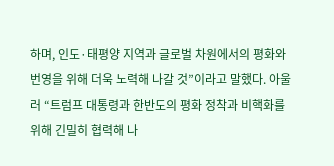하며, 인도·태평양 지역과 글로벌 차원에서의 평화와 번영을 위해 더욱 노력해 나갈 것”이라고 말했다. 아울러 “트럼프 대통령과 한반도의 평화 정착과 비핵화를 위해 긴밀히 협력해 나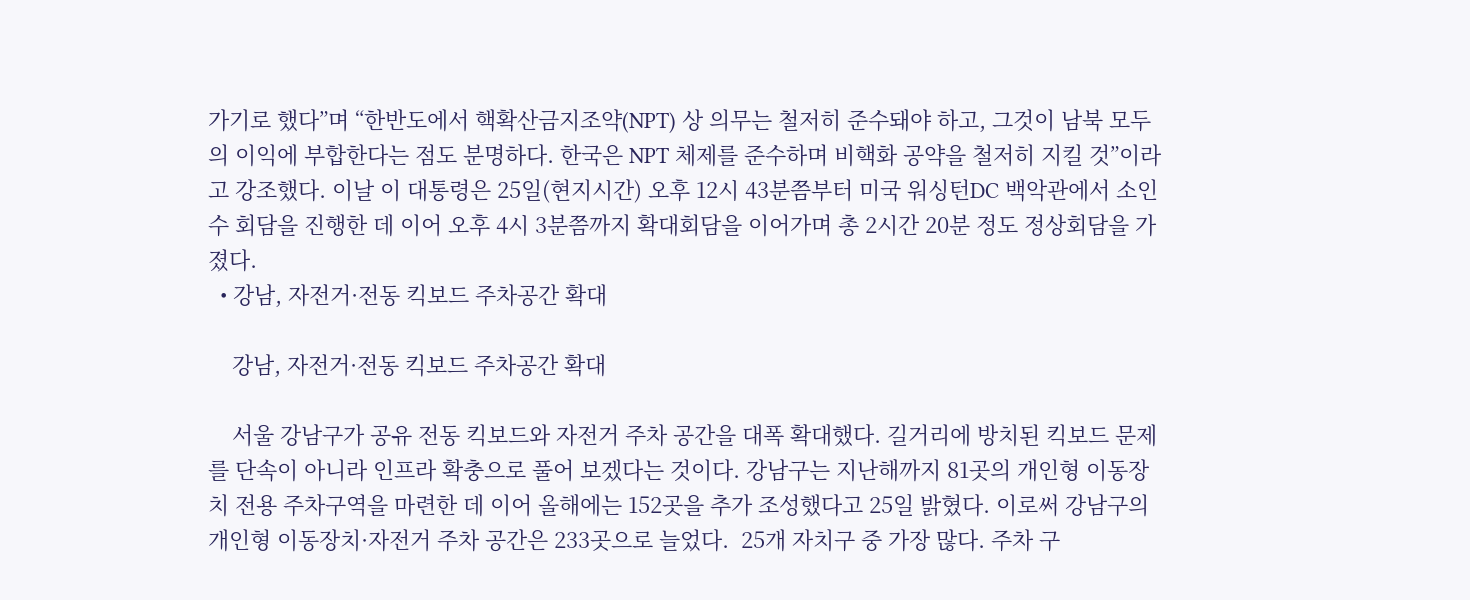가기로 했다”며 “한반도에서 핵확산금지조약(NPT) 상 의무는 철저히 준수돼야 하고, 그것이 남북 모두의 이익에 부합한다는 점도 분명하다. 한국은 NPT 체제를 준수하며 비핵화 공약을 철저히 지킬 것”이라고 강조했다. 이날 이 대통령은 25일(현지시간) 오후 12시 43분쯤부터 미국 워싱턴DC 백악관에서 소인수 회담을 진행한 데 이어 오후 4시 3분쯤까지 확대회담을 이어가며 총 2시간 20분 정도 정상회담을 가졌다.
  • 강남, 자전거·전동 킥보드 주차공간 확대

    강남, 자전거·전동 킥보드 주차공간 확대

    서울 강남구가 공유 전동 킥보드와 자전거 주차 공간을 대폭 확대했다. 길거리에 방치된 킥보드 문제를 단속이 아니라 인프라 확충으로 풀어 보겠다는 것이다. 강남구는 지난해까지 81곳의 개인형 이동장치 전용 주차구역을 마련한 데 이어 올해에는 152곳을 추가 조성했다고 25일 밝혔다. 이로써 강남구의 개인형 이동장치·자전거 주차 공간은 233곳으로 늘었다.  25개 자치구 중 가장 많다. 주차 구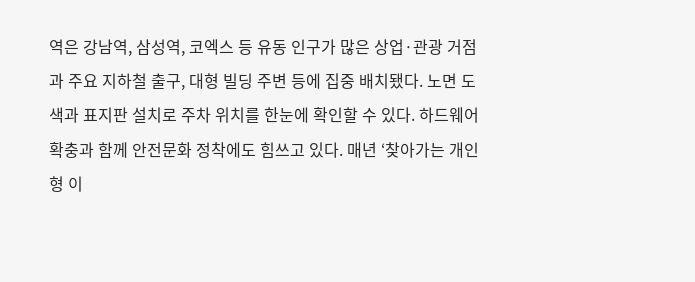역은 강남역, 삼성역, 코엑스 등 유동 인구가 많은 상업·관광 거점과 주요 지하철 출구, 대형 빌딩 주변 등에 집중 배치됐다. 노면 도색과 표지판 설치로 주차 위치를 한눈에 확인할 수 있다. 하드웨어 확충과 함께 안전문화 정착에도 힘쓰고 있다. 매년 ‘찾아가는 개인형 이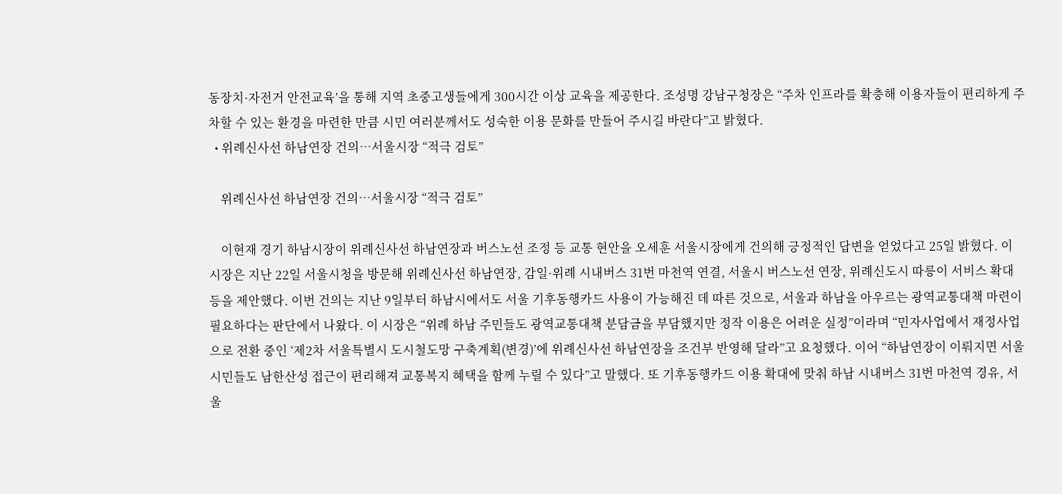동장치·자전거 안전교육’을 통해 지역 초중고생들에게 300시간 이상 교육을 제공한다. 조성명 강남구청장은 “주차 인프라를 확충해 이용자들이 편리하게 주차할 수 있는 환경을 마련한 만큼 시민 여러분께서도 성숙한 이용 문화를 만들어 주시길 바란다”고 밝혔다.
  • 위례신사선 하남연장 건의…서울시장 “적극 검토”

    위례신사선 하남연장 건의…서울시장 “적극 검토”

    이현재 경기 하남시장이 위례신사선 하남연장과 버스노선 조정 등 교통 현안을 오세훈 서울시장에게 건의해 긍정적인 답변을 얻었다고 25일 밝혔다. 이 시장은 지난 22일 서울시청을 방문해 위례신사선 하남연장, 감일·위례 시내버스 31번 마천역 연결, 서울시 버스노선 연장, 위례신도시 따릉이 서비스 확대 등을 제안했다. 이번 건의는 지난 9일부터 하남시에서도 서울 기후동행카드 사용이 가능해진 데 따른 것으로, 서울과 하남을 아우르는 광역교통대책 마련이 필요하다는 판단에서 나왔다. 이 시장은 “위례 하남 주민들도 광역교통대책 분담금을 부담했지만 정작 이용은 어려운 실정”이라며 “민자사업에서 재정사업으로 전환 중인 ‘제2차 서울특별시 도시철도망 구축계획(변경)’에 위례신사선 하남연장을 조건부 반영해 달라”고 요청했다. 이어 “하남연장이 이뤄지면 서울시민들도 남한산성 접근이 편리해져 교통복지 혜택을 함께 누릴 수 있다”고 말했다. 또 기후동행카드 이용 확대에 맞춰 하남 시내버스 31번 마천역 경유, 서울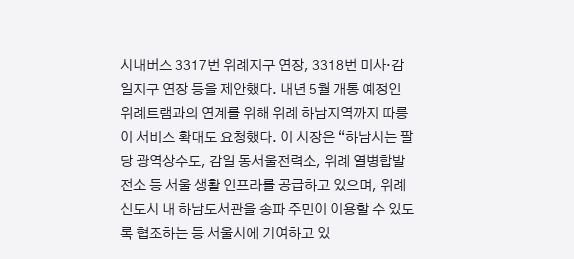시내버스 3317번 위례지구 연장, 3318번 미사·감일지구 연장 등을 제안했다. 내년 5월 개통 예정인 위례트램과의 연계를 위해 위례 하남지역까지 따릉이 서비스 확대도 요청했다. 이 시장은 “하남시는 팔당 광역상수도, 감일 동서울전력소, 위례 열병합발전소 등 서울 생활 인프라를 공급하고 있으며, 위례신도시 내 하남도서관을 송파 주민이 이용할 수 있도록 협조하는 등 서울시에 기여하고 있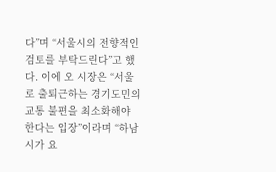다”며 “서울시의 전향적인 검토를 부탁드린다”고 했다. 이에 오 시장은 “서울로 출퇴근하는 경기도민의 교통 불편을 최소화해야 한다는 입장”이라며 “하남시가 요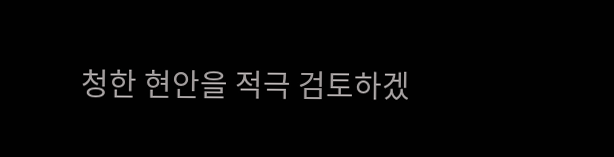청한 현안을 적극 검토하겠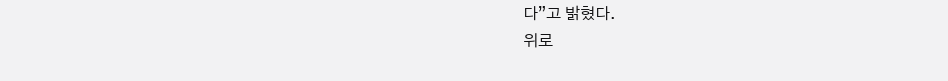다”고 밝혔다.
위로